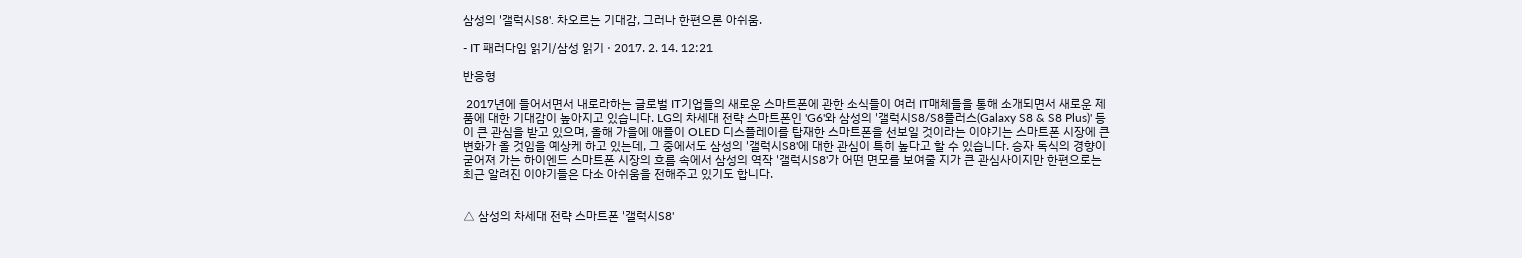삼성의 '갤럭시S8'. 차오르는 기대감, 그러나 한편으론 아쉬움.

- IT 패러다임 읽기/삼성 읽기 · 2017. 2. 14. 12:21

반응형

 2017년에 들어서면서 내로라하는 글로벌 IT기업들의 새로운 스마트폰에 관한 소식들이 여러 IT매체들을 통해 소개되면서 새로운 제품에 대한 기대감이 높아지고 있습니다. LG의 차세대 전략 스마트폰인 'G6'와 삼성의 '갤럭시S8/S8플러스(Galaxy S8 & S8 Plus)' 등이 큰 관심을 받고 있으며, 올해 가을에 애플이 OLED 디스플레이를 탑재한 스마트폰을 선보일 것이라는 이야기는 스마트폰 시장에 큰 변화가 올 것임을 예상케 하고 있는데, 그 중에서도 삼성의 '갤럭시S8'에 대한 관심이 특히 높다고 할 수 있습니다. 승자 독식의 경향이 굳어져 가는 하이엔드 스마트폰 시장의 흐름 속에서 삼성의 역작 '갤럭시S8'가 어떤 면모를 보여줄 지가 큰 관심사이지만 한편으로는 최근 알려진 이야기들은 다소 아쉬움을 전해주고 있기도 합니다.


△ 삼성의 차세대 전략 스마트폰 '갤럭시S8'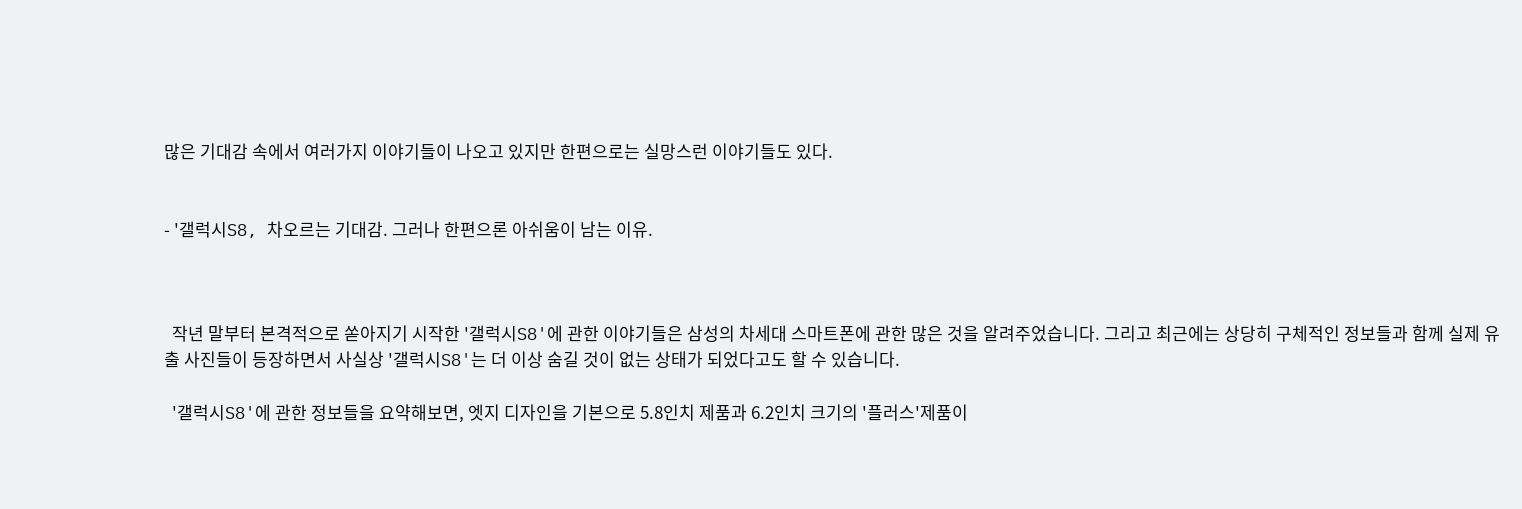많은 기대감 속에서 여러가지 이야기들이 나오고 있지만 한편으로는 실망스런 이야기들도 있다.


- '갤럭시S8, 차오르는 기대감. 그러나 한편으론 아쉬움이 남는 이유.



  작년 말부터 본격적으로 쏟아지기 시작한 '갤럭시S8'에 관한 이야기들은 삼성의 차세대 스마트폰에 관한 많은 것을 알려주었습니다. 그리고 최근에는 상당히 구체적인 정보들과 함께 실제 유출 사진들이 등장하면서 사실상 '갤럭시S8'는 더 이상 숨길 것이 없는 상태가 되었다고도 할 수 있습니다.

  '갤럭시S8'에 관한 정보들을 요약해보면, 엣지 디자인을 기본으로 5.8인치 제품과 6.2인치 크기의 '플러스'제품이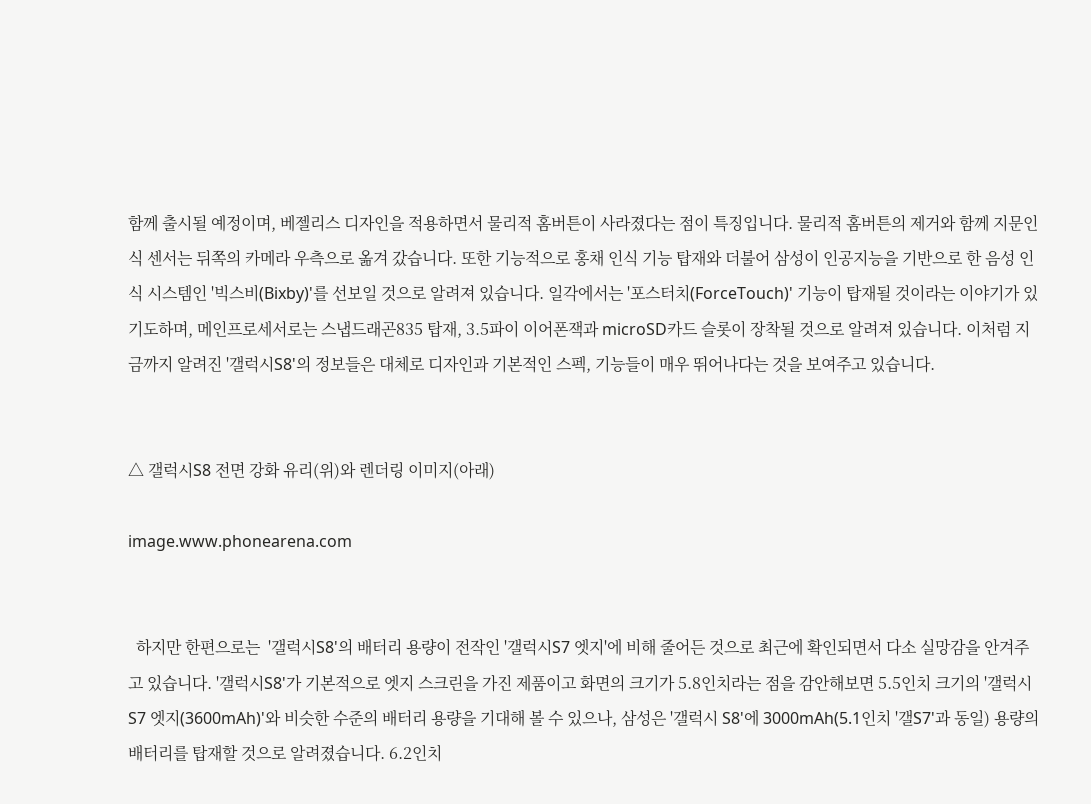함께 출시될 예정이며, 베젤리스 디자인을 적용하면서 물리적 홈버튼이 사라졌다는 점이 특징입니다. 물리적 홈버튼의 제거와 함께 지문인식 센서는 뒤쪽의 카메라 우측으로 옮겨 갔습니다. 또한 기능적으로 홍채 인식 기능 탑재와 더불어 삼성이 인공지능을 기반으로 한 음성 인식 시스템인 '빅스비(Bixby)'를 선보일 것으로 알려져 있습니다. 일각에서는 '포스터치(ForceTouch)' 기능이 탑재될 것이라는 이야기가 있기도하며, 메인프로세서로는 스냅드래곤835 탑재, 3.5파이 이어폰잭과 microSD카드 슬롯이 장착될 것으로 알려져 있습니다. 이처럼 지금까지 알려진 '갤럭시S8'의 정보들은 대체로 디자인과 기본적인 스펙, 기능들이 매우 뛰어나다는 것을 보여주고 있습니다.


△ 갤럭시S8 전면 강화 유리(위)와 렌더링 이미지(아래)

image.www.phonearena.com


  하지만 한편으로는  '갤럭시S8'의 배터리 용량이 전작인 '갤럭시S7 엣지'에 비해 줄어든 것으로 최근에 확인되면서 다소 실망감을 안겨주고 있습니다. '갤럭시S8'가 기본적으로 엣지 스크린을 가진 제품이고 화면의 크기가 5.8인치라는 점을 감안해보면 5.5인치 크기의 '갤럭시S7 엣지(3600mAh)'와 비슷한 수준의 배터리 용량을 기대해 볼 수 있으나, 삼성은 '갤럭시 S8'에 3000mAh(5.1인치 '갤S7'과 동일) 용량의 배터리를 탑재할 것으로 알려졌습니다. 6.2인치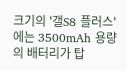크기의 '갤S8 플러스'에는 3500mAh 용량의 배터리가 탑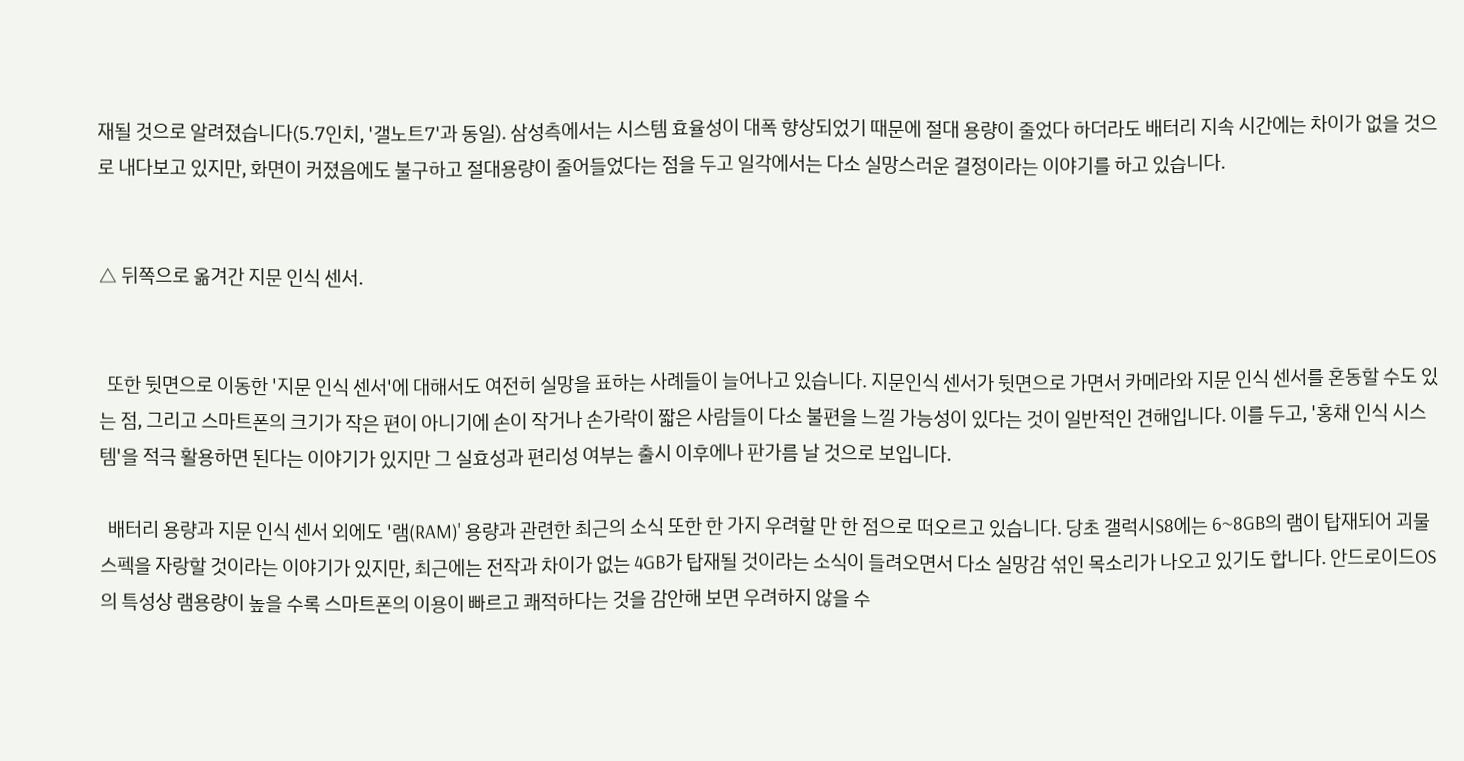재될 것으로 알려졌습니다(5.7인치, '갤노트7'과 동일). 삼성측에서는 시스템 효율성이 대폭 향상되었기 때문에 절대 용량이 줄었다 하더라도 배터리 지속 시간에는 차이가 없을 것으로 내다보고 있지만, 화면이 커졌음에도 불구하고 절대용량이 줄어들었다는 점을 두고 일각에서는 다소 실망스러운 결정이라는 이야기를 하고 있습니다.


△ 뒤쪽으로 옮겨간 지문 인식 센서.


  또한 뒷면으로 이동한 '지문 인식 센서'에 대해서도 여전히 실망을 표하는 사례들이 늘어나고 있습니다. 지문인식 센서가 뒷면으로 가면서 카메라와 지문 인식 센서를 혼동할 수도 있는 점, 그리고 스마트폰의 크기가 작은 편이 아니기에 손이 작거나 손가락이 짧은 사람들이 다소 불편을 느낄 가능성이 있다는 것이 일반적인 견해입니다. 이를 두고, '홍채 인식 시스템'을 적극 활용하면 된다는 이야기가 있지만 그 실효성과 편리성 여부는 출시 이후에나 판가름 날 것으로 보입니다.

  배터리 용량과 지문 인식 센서 외에도 '램(RAM)' 용량과 관련한 최근의 소식 또한 한 가지 우려할 만 한 점으로 떠오르고 있습니다. 당초 갤럭시S8에는 6~8GB의 램이 탑재되어 괴물 스펙을 자랑할 것이라는 이야기가 있지만, 최근에는 전작과 차이가 없는 4GB가 탑재될 것이라는 소식이 들려오면서 다소 실망감 섞인 목소리가 나오고 있기도 합니다. 안드로이드OS의 특성상 램용량이 높을 수록 스마트폰의 이용이 빠르고 쾌적하다는 것을 감안해 보면 우려하지 않을 수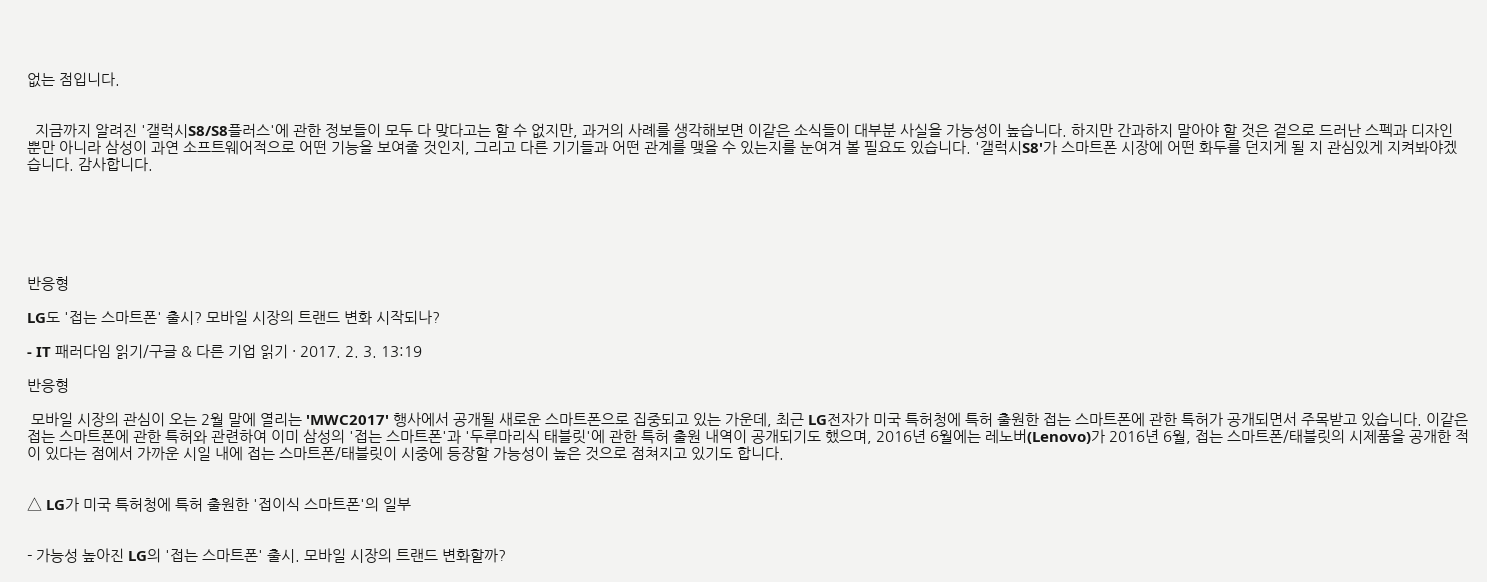없는 점입니다.


  지금까지 알려진 '갤럭시S8/S8플러스'에 관한 정보들이 모두 다 맞다고는 할 수 없지만, 과거의 사례를 생각해보면 이같은 소식들이 대부분 사실을 가능성이 높습니다. 하지만 간과하지 말아야 할 것은 겉으로 드러난 스펙과 디자인 뿐만 아니라 삼성이 과연 소프트웨어적으로 어떤 기능을 보여줄 것인지, 그리고 다른 기기들과 어떤 관계를 맺을 수 있는지를 눈여겨 볼 필요도 있습니다. '갤럭시S8'가 스마트폰 시장에 어떤 화두를 던지게 될 지 관심있게 지켜봐야겠습니다. 감사합니다.






반응형

LG도 '접는 스마트폰' 출시? 모바일 시장의 트랜드 변화 시작되나?

- IT 패러다임 읽기/구글 & 다른 기업 읽기 · 2017. 2. 3. 13:19

반응형

 모바일 시장의 관심이 오는 2월 말에 열리는 'MWC2017' 행사에서 공개될 새로운 스마트폰으로 집중되고 있는 가운데, 최근 LG전자가 미국 특허청에 특허 출원한 접는 스마트폰에 관한 특허가 공개되면서 주목받고 있습니다. 이같은 접는 스마트폰에 관한 특허와 관련하여 이미 삼성의 '접는 스마트폰'과 '두루마리식 태블릿'에 관한 특허 출원 내역이 공개되기도 했으며, 2016년 6월에는 레노버(Lenovo)가 2016년 6월, 접는 스마트폰/태블릿의 시제품을 공개한 적이 있다는 점에서 가까운 시일 내에 접는 스마트폰/태블릿이 시중에 등장할 가능성이 높은 것으로 점쳐지고 있기도 합니다.


△ LG가 미국 특허청에 특허 출원한 '접이식 스마트폰'의 일부


- 가능성 높아진 LG의 '접는 스마트폰' 출시. 모바일 시장의 트랜드 변화할까?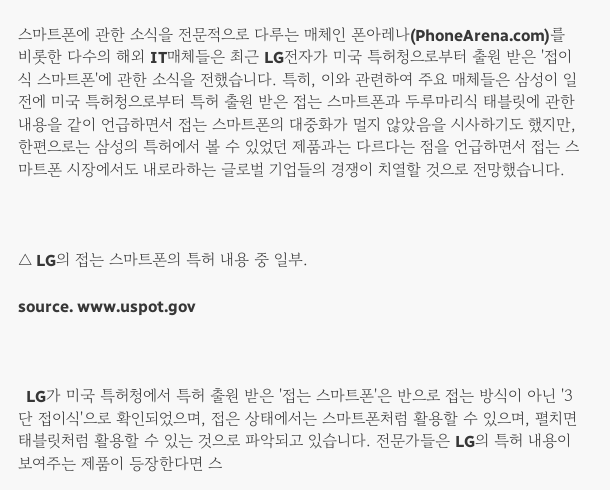스마트폰에 관한 소식을 전문적으로 다루는 매체인 폰아레나(PhoneArena.com)를 비롯한 다수의 해외 IT매체들은 최근 LG전자가 미국 특허청으로부터 출원 받은 '접이식 스마트폰'에 관한 소식을 전했습니다. 특히, 이와 관련하여 주요 매체들은 삼성이 일전에 미국 특허청으로부터 특허 출원 받은 접는 스마트폰과 두루마리식 태블릿에 관한 내용을 같이 언급하면서 접는 스마트폰의 대중화가 멀지 않았음을 시사하기도 했지만, 한편으로는 삼성의 특허에서 볼 수 있었던 제품과는 다르다는 점을 언급하면서 접는 스마트폰 시장에서도 내로라하는 글로벌 기업들의 경쟁이 치열할 것으로 전망했습니다.



△ LG의 접는 스마트폰의 특허 내용 중 일부.

source. www.uspot.gov



  LG가 미국 특허청에서 특허 출원 받은 '접는 스마트폰'은 반으로 접는 방식이 아닌 '3단 접이식'으로 확인되었으며, 접은 상태에서는 스마트폰처럼 활용할 수 있으며, 펼치면 태블릿처럼 활용할 수 있는 것으로 파악되고 있습니다. 전문가들은 LG의 특허 내용이 보여주는 제품이 등장한다면 스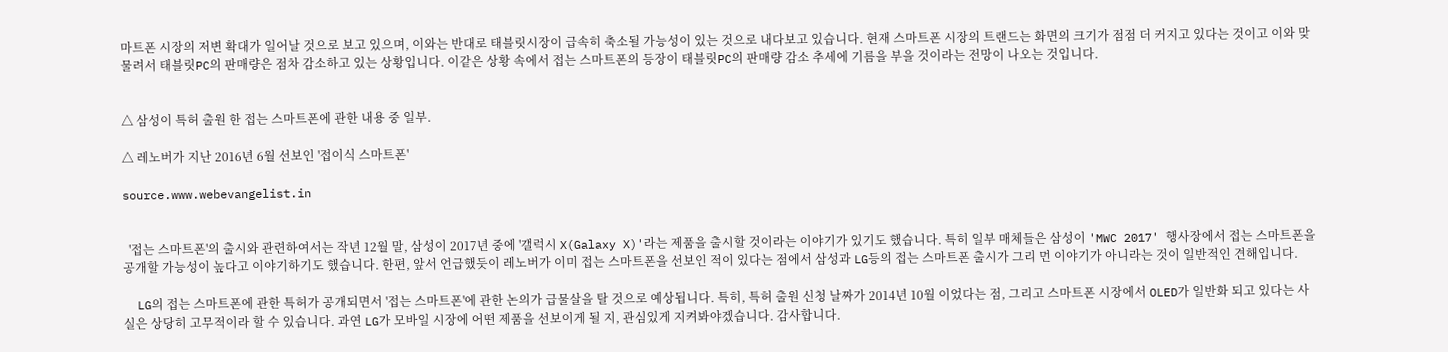마트폰 시장의 저변 확대가 일어날 것으로 보고 있으며, 이와는 반대로 태블릿시장이 급속히 축소될 가능성이 있는 것으로 내다보고 있습니다. 현재 스마트폰 시장의 트랜드는 화면의 크기가 점점 더 커지고 있다는 것이고 이와 맞물려서 태블릿PC의 판매량은 점차 감소하고 있는 상황입니다. 이같은 상황 속에서 접는 스마트폰의 등장이 태블릿PC의 판매량 감소 추세에 기름을 부을 것이라는 전망이 나오는 것입니다.


△ 삼성이 특허 출원 한 접는 스마트폰에 관한 내용 중 일부.

△ 레노버가 지난 2016년 6월 선보인 '접이식 스마트폰'

source.www.webevangelist.in


  '접는 스마트폰'의 출시와 관련하여서는 작년 12월 말, 삼성이 2017년 중에 '갤럭시 X(Galaxy X)'라는 제품을 출시할 것이라는 이야기가 있기도 했습니다. 특히 일부 매체들은 삼성이 'MWC 2017' 행사장에서 접는 스마트폰을 공개할 가능성이 높다고 이야기하기도 했습니다. 한편, 앞서 언급했듯이 레노버가 이미 접는 스마트폰을 선보인 적이 있다는 점에서 삼성과 LG등의 접는 스마트폰 출시가 그리 먼 이야기가 아니라는 것이 일반적인 견해입니다.

  LG의 접는 스마트폰에 관한 특허가 공개되면서 '접는 스마트폰'에 관한 논의가 급물살을 탈 것으로 예상됩니다. 특히, 특허 출원 신청 날짜가 2014년 10월 이었다는 점, 그리고 스마트폰 시장에서 OLED가 일반화 되고 있다는 사실은 상당히 고무적이라 할 수 있습니다. 과연 LG가 모바일 시장에 어떤 제품을 선보이게 될 지, 관심있게 지켜봐야겠습니다. 감사합니다.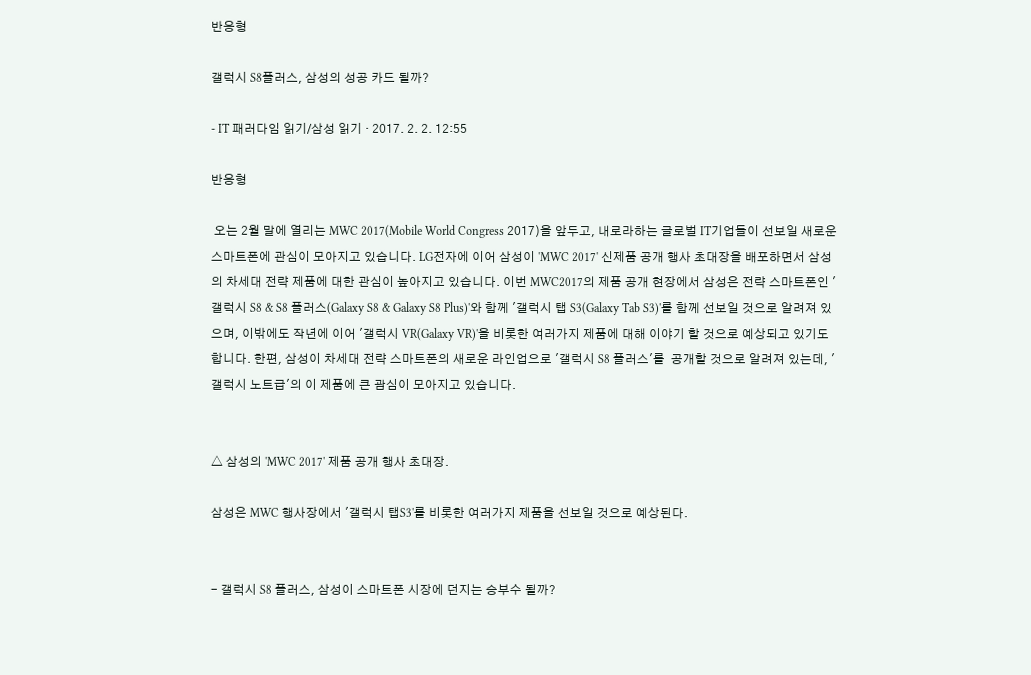반응형

갤럭시 S8플러스, 삼성의 성공 카드 될까?

- IT 패러다임 읽기/삼성 읽기 · 2017. 2. 2. 12:55

반응형

 오는 2월 말에 열리는 MWC 2017(Mobile World Congress 2017)을 앞두고, 내로라하는 글로벌 IT기업들이 선보일 새로운 스마트폰에 관심이 모아지고 있습니다. LG전자에 이어 삼성이 'MWC 2017' 신제품 공개 행사 초대장을 배포하면서 삼성의 차세대 전략 제품에 대한 관심이 높아지고 있습니다. 이번 MWC2017의 제품 공개 현장에서 삼성은 전략 스마트폰인 '갤럭시 S8 & S8 플러스(Galaxy S8 & Galaxy S8 Plus)'와 함께 '갤럭시 탭 S3(Galaxy Tab S3)'를 함께 선보일 것으로 알려져 있으며, 이밖에도 작년에 이어 '갤럭시 VR(Galaxy VR)'을 비롯한 여러가지 제품에 대해 이야기 할 것으로 예상되고 있기도 합니다. 한편, 삼성이 차세대 전략 스마트폰의 새로운 라인업으로 '갤럭시 S8 플러스'를  공개할 것으로 알려져 있는데, '갤럭시 노트급'의 이 제품에 큰 괌심이 모아지고 있습니다.


△ 삼성의 'MWC 2017' 제품 공개 행사 초대장.

삼성은 MWC 행사장에서 '갤럭시 탭S3'를 비롯한 여러가지 제품을 선보일 것으로 예상된다.


- 갤럭시 S8 플러스, 삼성이 스마트폰 시장에 던지는 승부수 될까?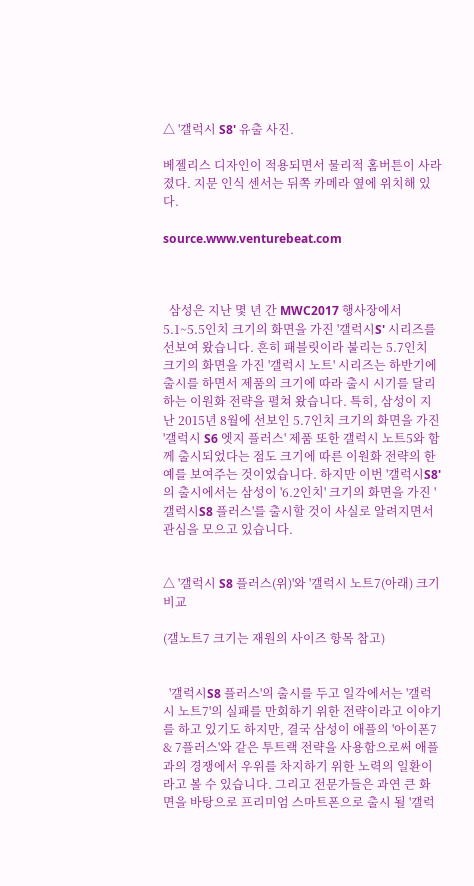△ '갤럭시 S8' 유출 사진.

베젤리스 디자인이 적용되면서 물리적 홈버튼이 사라졌다. 지문 인식 센서는 뒤쪽 카메라 옆에 위치해 있다.

source.www.venturebeat.com



  삼성은 지난 몇 년 간 MWC2017 행사장에서 5.1~5.5인치 크기의 화면을 가진 '갤럭시S' 시리즈를 선보여 왔습니다. 흔히 패블릿이라 불리는 5.7인치 크기의 화면을 가진 '갤럭시 노트' 시리즈는 하반기에 출시를 하면서 제품의 크기에 따라 출시 시기를 달리하는 이원화 전략을 펼쳐 왔습니다. 특히, 삼성이 지난 2015년 8월에 선보인 5.7인치 크기의 화면을 가진 '갤럭시 S6 엣지 플러스' 제품 또한 갤럭시 노트5와 함께 출시되었다는 점도 크기에 따른 이원화 전략의 한 예를 보여주는 것이었습니다. 하지만 이번 '갤럭시S8'의 출시에서는 삼성이 '6.2인치' 크기의 화면을 가진 '갤럭시S8 플러스'를 출시할 것이 사실로 알려지면서 관심을 모으고 있습니다.


△ '갤럭시 S8 플러스(위)'와 '갤럭시 노트7(아래) 크기 비교

(갤노트7 크기는 재원의 사이즈 항목 참고)


  '갤럭시S8 플러스'의 출시를 두고 일각에서는 '갤럭시 노트7'의 실패를 만회하기 위한 전략이라고 이야기를 하고 있기도 하지만, 결국 삼성이 애플의 '아이폰7 & 7플러스'와 같은 투트랙 전략을 사용함으로써 애플과의 경쟁에서 우위를 차지하기 위한 노력의 일환이라고 볼 수 있습니다. 그리고 전문가들은 과연 큰 화면을 바탕으로 프리미엄 스마트폰으로 출시 될 '갤럭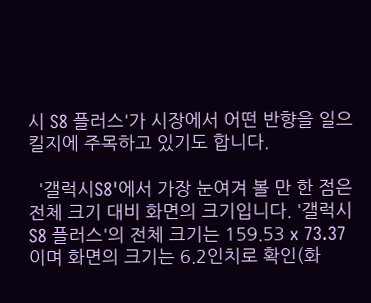시 S8 플러스'가 시장에서 어떤 반향을 일으킬지에 주목하고 있기도 합니다.

  '갤럭시S8'에서 가장 눈여겨 볼 만 한 점은 전체 크기 대비 화면의 크기입니다. '갤럭시 S8 플러스'의 전체 크기는 159.53 x 73.37이며 화면의 크기는 6.2인치로 확인(화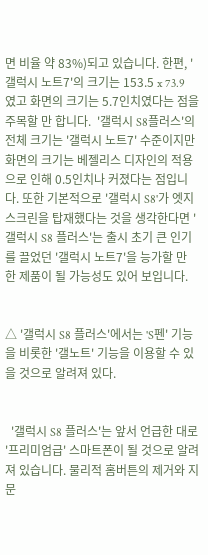면 비율 약 83%)되고 있습니다. 한편, '갤럭시 노트7'의 크기는 153.5 x 73.9 였고 화면의 크기는 5.7인치였다는 점을 주목할 만 합니다.  '갤럭시 S8플러스'의 전체 크기는 '갤럭시 노트7' 수준이지만 화면의 크기는 베젤리스 디자인의 적용으로 인해 0.5인치나 커졌다는 점입니다. 또한 기본적으로 '갤럭시 S8'가 엣지 스크린을 탑재했다는 것을 생각한다면 '갤럭시 S8 플러스'는 출시 초기 큰 인기를 끌었던 '갤럭시 노트7'을 능가할 만 한 제품이 될 가능성도 있어 보입니다.


△ '갤럭시 S8 플러스'에서는 'S펜' 기능을 비롯한 '갤노트' 기능을 이용할 수 있을 것으로 알려져 있다.


  '갤럭시 S8 플러스'는 앞서 언급한 대로 '프리미엄급' 스마트폰이 될 것으로 알려져 있습니다. 물리적 홈버튼의 제거와 지문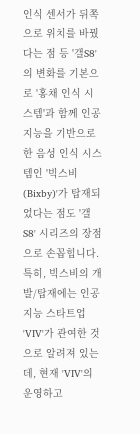인식 센서가 뒤쪽으로 위치를 바꿨다는 점 등 '갤S8'의 변화를 기본으로 '홍채 인식 시스템'과 함께 인공지능을 기반으로 한 음성 인식 시스템인 '빅스비(Bixby)'가 탑재되었다는 점도 '갤S8' 시리즈의 장점으로 손꼽힙니다. 특히, 빅스비의 개발/탑재에는 인공지능 스타트업 'VIV'가 관여한 것으로 알려져 있는데, 현재 'VIV'의 운영하고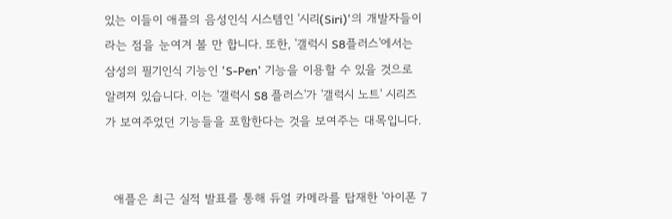있는 이들이 애플의 음성인식 시스템인 '시리(Siri)'의 개발자들이라는 점을 눈여겨 볼 만 합니다. 또한, '갤럭시 S8플러스'에서는 삼성의 필기인식 기능인 'S-Pen' 기능을 이용할 수 있을 것으로 알려져 있습니다. 이는 '갤럭시 S8 플러스'가 '갤럭시 노트' 시리즈가 보여주었던 기능들을 포함한다는 것을 보여주는 대목입니다.


  애플은 최근 실적 발표를 통해 듀얼 카메라를 탑재한 '아이폰 7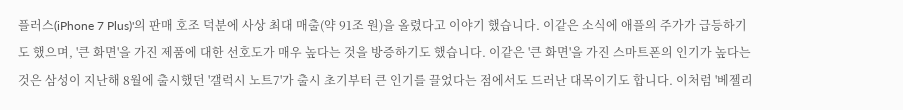플러스(iPhone 7 Plus)'의 판매 호조 덕분에 사상 최대 매출(약 91조 원)을 올렸다고 이야기 했습니다. 이같은 소식에 애플의 주가가 급등하기도 했으며, '큰 화면'을 가진 제품에 대한 선호도가 매우 높다는 것을 방증하기도 했습니다. 이같은 '큰 화면'을 가진 스마트폰의 인기가 높다는 것은 삼성이 지난해 8월에 출시했던 '갤럭시 노트7'가 출시 초기부터 큰 인기를 끌었다는 점에서도 드러난 대목이기도 합니다. 이처럼 '베젤리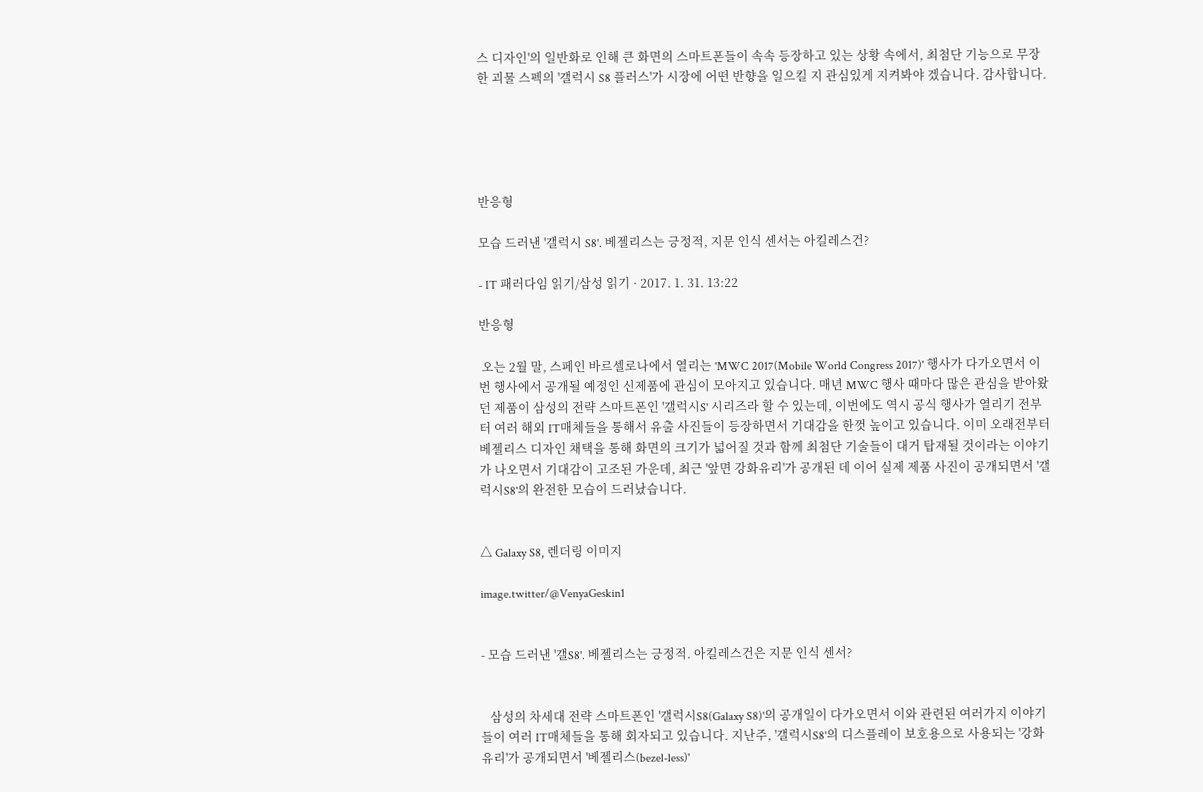스 디자인'의 일반화로 인해 큰 화면의 스마트폰들이 속속 등장하고 있는 상황 속에서, 최첨단 기능으로 무장한 괴물 스펙의 '갤럭시 S8 플러스'가 시장에 어떤 반향을 일으킬 지 관심있게 지켜봐야 겠습니다. 감사합니다.





반응형

모습 드러낸 '갤럭시 S8'. 베젤리스는 긍정적, 지문 인식 센서는 아킬레스건?

- IT 패러다임 읽기/삼성 읽기 · 2017. 1. 31. 13:22

반응형

 오는 2월 말, 스페인 바르셀로나에서 열리는 'MWC 2017(Mobile World Congress 2017)' 행사가 다가오면서 이번 행사에서 공개될 예정인 신제품에 관심이 모아지고 있습니다. 매년 MWC 행사 때마다 많은 관심을 받아왔던 제품이 삼성의 전략 스마트폰인 '갤럭시S' 시리즈라 할 수 있는데, 이번에도 역시 공식 행사가 열리기 전부터 여러 해외 IT매체들을 통해서 유출 사진들이 등장하면서 기대감을 한껏 높이고 있습니다. 이미 오래전부터 베젤리스 디자인 채택을 통해 화면의 크기가 넓어질 것과 함께 최첨단 기술들이 대거 탑재될 것이라는 이야기가 나오면서 기대감이 고조된 가운데, 최근 '앞면 강화유리'가 공개된 데 이어 실제 제품 사진이 공개되면서 '갤럭시S8'의 완전한 모습이 드러났습니다.


△ Galaxy S8, 렌더링 이미지

image.twitter/@VenyaGeskin1


- 모습 드러낸 '갤S8'. 베젤리스는 긍정적. 아킬레스건은 지문 인식 센서?


   삼성의 차세대 전략 스마트폰인 '갤럭시S8(Galaxy S8)'의 공개일이 다가오면서 이와 관련된 여러가지 이야기들이 여러 IT매체들을 통해 회자되고 있습니다. 지난주, '갤럭시S8'의 디스플레이 보호용으로 사용되는 '강화유리'가 공개되면서 '베젤리스(bezel-less)'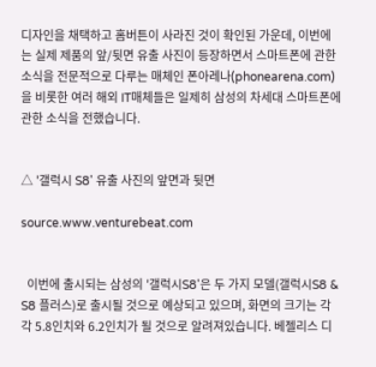디자인을 채택하고 홈버튼이 사라진 것이 확인된 가운데, 이번에는 실제 제품의 앞/뒷면 유출 사진이 등장하면서 스마트폰에 관한 소식을 전문적으로 다루는 매체인 폰아레나(phonearena.com)을 비롯한 여러 해외 IT매체들은 일제히 삼성의 차세대 스마트폰에 관한 소식을 전했습니다.


△ '갤럭시 S8' 유출 사진의 앞면과 뒷면

source.www.venturebeat.com


  이번에 출시되는 삼성의 '갤럭시S8'은 두 가지 모델(갤럭시S8 & S8 플러스)로 출시될 것으로 예상되고 있으며, 화면의 크기는 각각 5.8인치와 6.2인치가 될 것으로 알려져있습니다. 베젤리스 디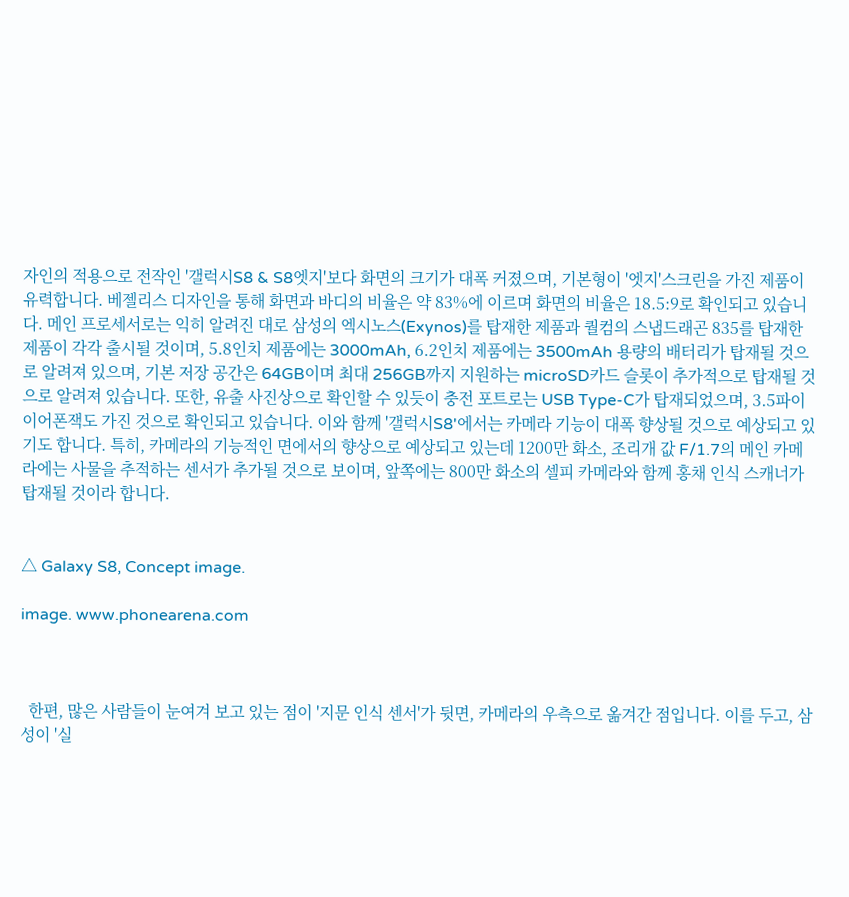자인의 적용으로 전작인 '갤럭시S8 & S8엣지'보다 화면의 크기가 대폭 커졌으며, 기본형이 '엣지'스크린을 가진 제품이 유력합니다. 베젤리스 디자인을 통해 화면과 바디의 비율은 약 83%에 이르며 화면의 비율은 18.5:9로 확인되고 있습니다. 메인 프로세서로는 익히 알려진 대로 삼성의 엑시노스(Exynos)를 탑재한 제품과 퀄컴의 스냅드래곤 835를 탑재한 제품이 각각 출시될 것이며, 5.8인치 제품에는 3000mAh, 6.2인치 제품에는 3500mAh 용량의 배터리가 탑재될 것으로 알려져 있으며, 기본 저장 공간은 64GB이며 최대 256GB까지 지원하는 microSD카드 슬롯이 추가적으로 탑재될 것으로 알려져 있습니다. 또한, 유출 사진상으로 확인할 수 있듯이 충전 포트로는 USB Type-C가 탑재되었으며, 3.5파이 이어폰잭도 가진 것으로 확인되고 있습니다. 이와 함께 '갤럭시S8'에서는 카메라 기능이 대폭 향상될 것으로 예상되고 있기도 합니다. 특히, 카메라의 기능적인 면에서의 향상으로 예상되고 있는데 1200만 화소, 조리개 값 F/1.7의 메인 카메라에는 사물을 추적하는 센서가 추가될 것으로 보이며, 앞쪽에는 800만 화소의 셀피 카메라와 함께 홍채 인식 스캐너가 탑재될 것이라 합니다.


△ Galaxy S8, Concept image.

image. www.phonearena.com



  한편, 많은 사람들이 눈여겨 보고 있는 점이 '지문 인식 센서'가 뒷면, 카메라의 우측으로 옮겨간 점입니다. 이를 두고, 삼성이 '실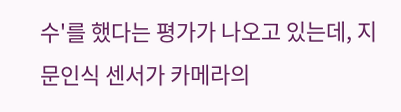수'를 했다는 평가가 나오고 있는데, 지문인식 센서가 카메라의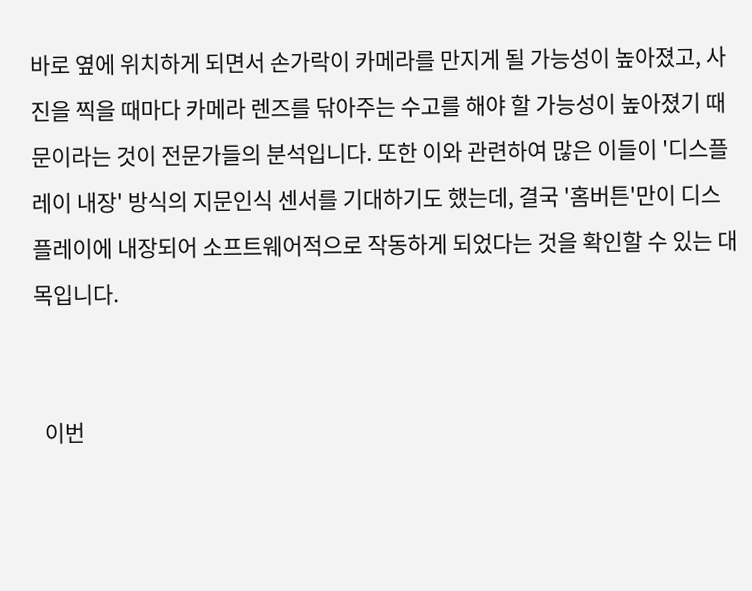바로 옆에 위치하게 되면서 손가락이 카메라를 만지게 될 가능성이 높아졌고, 사진을 찍을 때마다 카메라 렌즈를 닦아주는 수고를 해야 할 가능성이 높아졌기 때문이라는 것이 전문가들의 분석입니다. 또한 이와 관련하여 많은 이들이 '디스플레이 내장' 방식의 지문인식 센서를 기대하기도 했는데, 결국 '홈버튼'만이 디스플레이에 내장되어 소프트웨어적으로 작동하게 되었다는 것을 확인할 수 있는 대목입니다.


  이번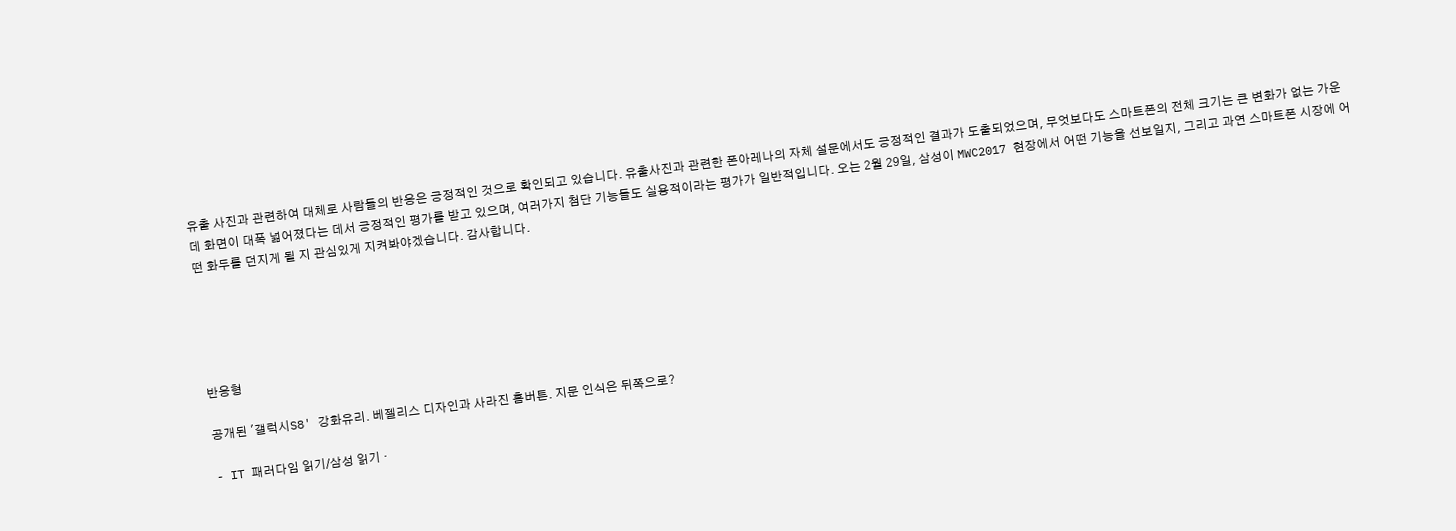유출 사진과 관련하여 대체로 사람들의 반응은 긍정적인 것으로 확인되고 있습니다. 유출사진과 관련한 폰아레나의 자체 설문에서도 긍정적인 결과가 도출되었으며, 무엇보다도 스마트폰의 전체 크기는 큰 변화가 없는 가운데 화면이 대폭 넓어졌다는 데서 긍정적인 평가를 받고 있으며, 여러가지 첨단 기능들도 실용적이라는 평가가 일반적입니다. 오는 2월 29일, 삼성이 MWC2017 현장에서 어떤 기능을 선보일지, 그리고 과연 스마트폰 시장에 어떤 화두를 던지게 될 지 관심있게 지켜봐야겠습니다. 감사합니다.





반응형

공개된 '갤럭시S8' 강화유리. 베젤리스 디자인과 사라진 홈버튼. 지문 인식은 뒤쪽으로?

- IT 패러다임 읽기/삼성 읽기 ·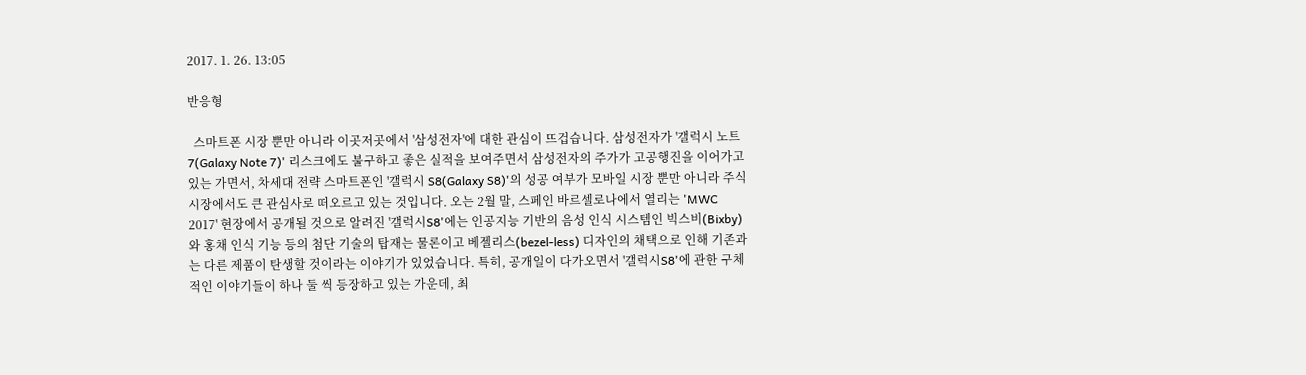2017. 1. 26. 13:05

반응형

  스마트폰 시장 뿐만 아니라 이곳저곳에서 '삼성전자'에 대한 관심이 뜨겁습니다. 삼성전자가 '갤럭시 노트7(Galaxy Note 7)' 리스크에도 불구하고 좋은 실적을 보여주면서 삼성전자의 주가가 고공행진을 이어가고 있는 가면서, 차세대 전략 스마트폰인 '갤럭시 S8(Galaxy S8)'의 성공 여부가 모바일 시장 뿐만 아니라 주식 시장에서도 큰 관심사로 떠오르고 있는 것입니다. 오는 2월 말, 스페인 바르셀로나에서 열리는 'MWC 2017' 현장에서 공개될 것으로 알려진 '갤럭시S8'에는 인공지능 기반의 음성 인식 시스템인 빅스비(Bixby)와 홍채 인식 기능 등의 첨단 기술의 탑재는 물론이고 베젤리스(bezel-less) 디자인의 채택으로 인해 기존과는 다른 제품이 탄생할 것이라는 이야기가 있었습니다. 특히, 공개일이 다가오면서 '갤럭시S8'에 관한 구체적인 이야기들이 하나 둘 씩 등장하고 있는 가운데, 최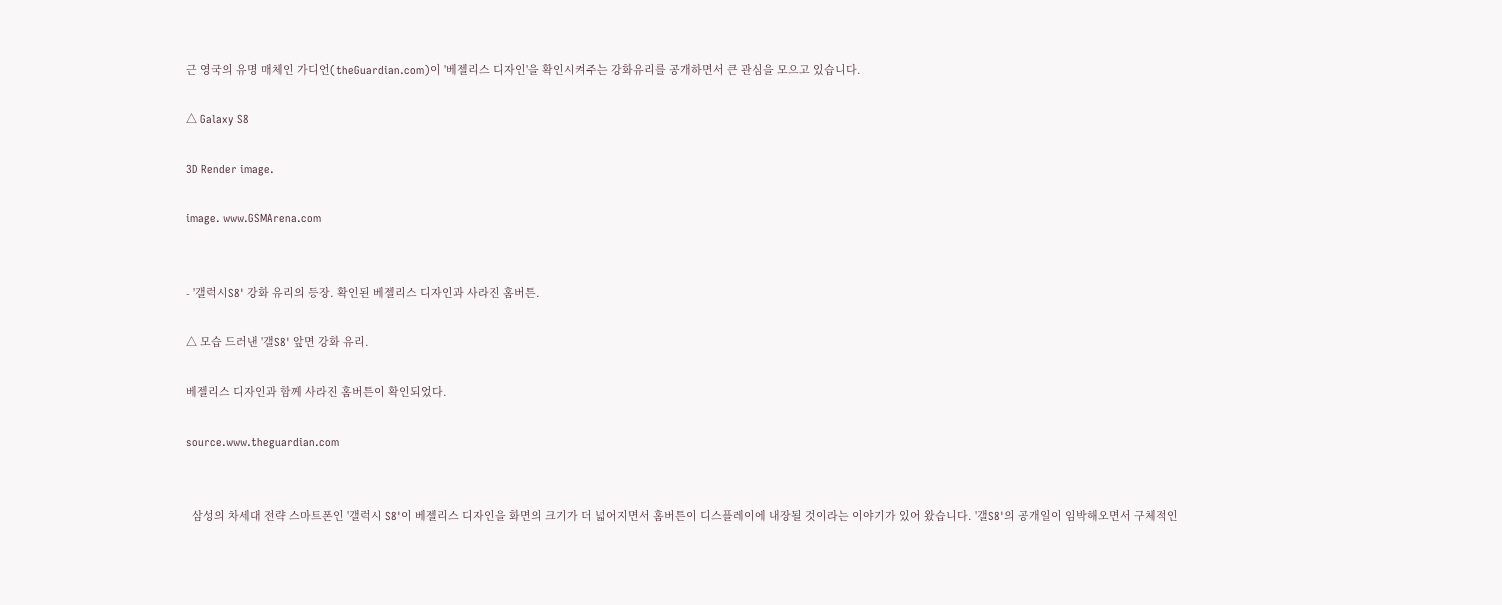근 영국의 유명 매체인 가디언(theGuardian.com)이 '베젤리스 디자인'을 확인시켜주는 강화유리를 공개하면서 큰 관심을 모으고 있습니다.

△ Galaxy S8

3D Render image.

image. www.GSMArena.com


- '갤럭시S8' 강화 유리의 등장. 확인된 베젤리스 디자인과 사라진 홈버튼.

△ 모습 드러낸 '갤S8' 앞면 강화 유리.

베젤리스 디자인과 함께 사라진 홈버튼이 확인되었다.

source.www.theguardian.com


  삼성의 차세대 전략 스마트폰인 '갤럭시 S8'이 베젤리스 디자인을 화면의 크기가 더 넓어지면서 홈버튼이 디스플레이에 내장될 것이라는 이야기가 있어 왔습니다. '갤S8'의 공개일이 임박해오면서 구체적인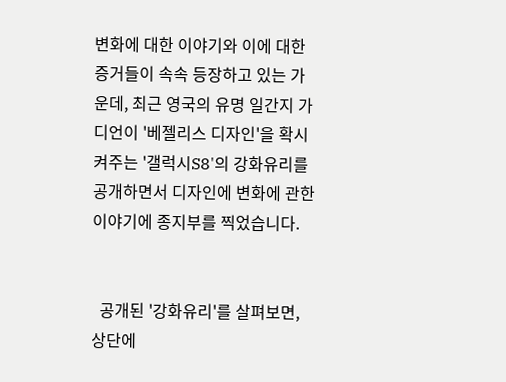변화에 대한 이야기와 이에 대한 증거들이 속속 등장하고 있는 가운데, 최근 영국의 유명 일간지 가디언이 '베젤리스 디자인'을 확시켜주는 '갤럭시S8'의 강화유리를 공개하면서 디자인에 변화에 관한 이야기에 종지부를 찍었습니다.


  공개된 '강화유리'를 살펴보면, 상단에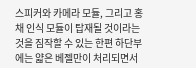스피커와 카메라 모듈, 그리고 홍채 인식 모듈이 탑재될 것이라는 것을 짐작할 수 있는 한편 하단부에는 얇은 베젤만이 처리되면서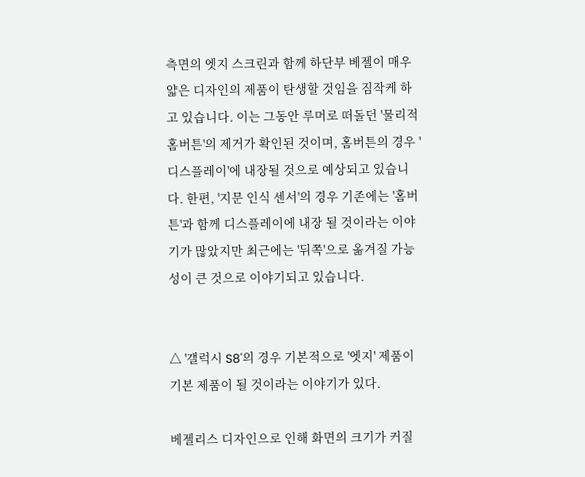측면의 엣지 스크린과 함께 하단부 베젤이 매우 얇은 디자인의 제품이 탄생할 것임을 짐작케 하고 있습니다. 이는 그동안 루머로 떠돌던 '물리적 홈버튼'의 제거가 확인된 것이며, 홈버튼의 경우 '디스플레이'에 내장될 것으로 예상되고 있습니다. 한편, '지문 인식 센서'의 경우 기존에는 '홈버튼'과 함께 디스플레이에 내장 될 것이라는 이야기가 많았지만 최근에는 '뒤쪽'으로 옮겨질 가능성이 큰 것으로 이야기되고 있습니다.


△ '갤럭시 S8'의 경우 기본적으로 '엣지' 제품이 기본 제품이 될 것이라는 이야기가 있다.

베젤리스 디자인으로 인해 화면의 크기가 커질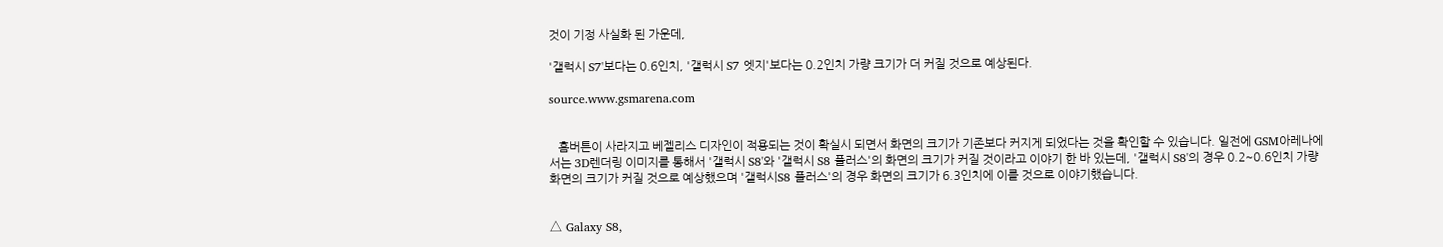것이 기정 사실화 된 가운데,

'갤럭시 S7'보다는 0.6인치, '갤럭시 S7 엣지'보다는 0.2인치 가량 크기가 더 커질 것으로 예상된다.

source.www.gsmarena.com


   홈버튼이 사라지고 베젤리스 디자인이 적용되는 것이 확실시 되면서 화면의 크기가 기존보다 커지게 되었다는 것을 확인할 수 있습니다. 일전에 GSM아레나에서는 3D렌더링 이미지를 통해서 '갤럭시 S8'와 '갤럭시 S8 플러스'의 화면의 크기가 커질 것이라고 이야기 한 바 있는데, '갤럭시 S8'의 경우 0.2~0.6인치 가량 화면의 크기가 커질 것으로 예상했으며 '갤럭시S8 플러스'의 경우 화면의 크기가 6.3인치에 이를 것으로 이야기했습니다.


△ Galaxy S8,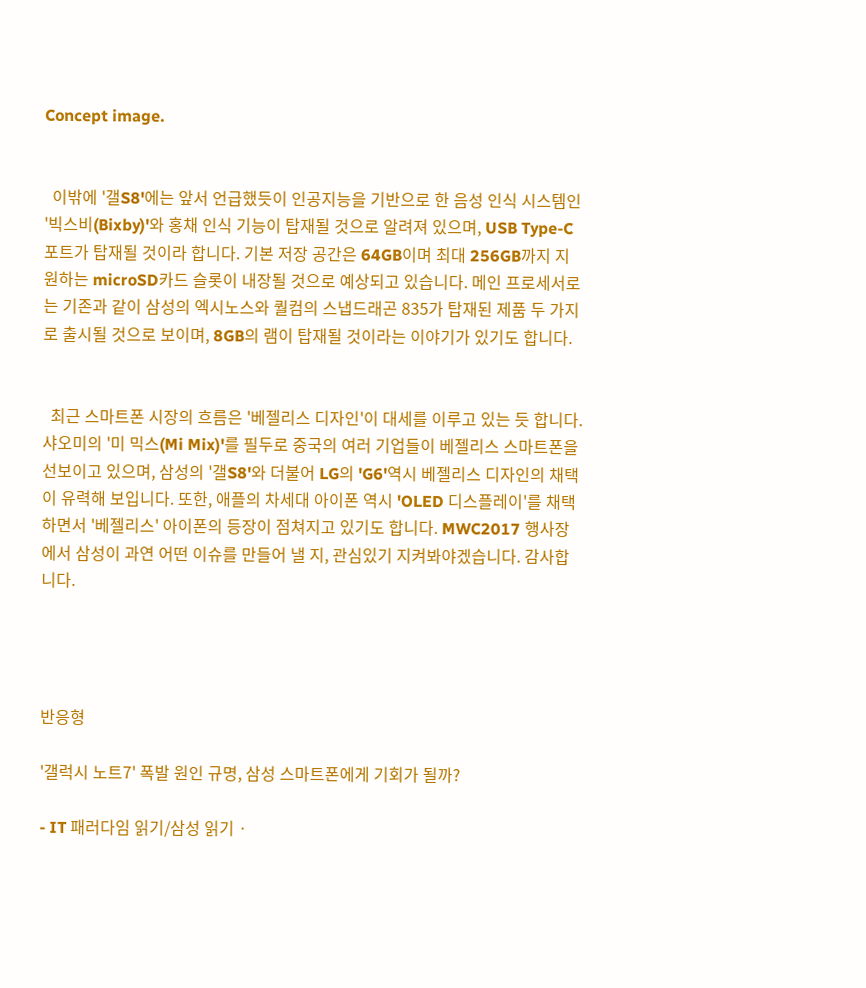Concept image.


  이밖에 '갤S8'에는 앞서 언급했듯이 인공지능을 기반으로 한 음성 인식 시스템인 '빅스비(Bixby)'와 홍채 인식 기능이 탑재될 것으로 알려져 있으며, USB Type-C 포트가 탑재될 것이라 합니다. 기본 저장 공간은 64GB이며 최대 256GB까지 지원하는 microSD카드 슬롯이 내장될 것으로 예상되고 있습니다. 메인 프로세서로는 기존과 같이 삼성의 엑시노스와 퀄컴의 스냅드래곤 835가 탑재된 제품 두 가지로 출시될 것으로 보이며, 8GB의 램이 탑재될 것이라는 이야기가 있기도 합니다.


  최근 스마트폰 시장의 흐름은 '베젤리스 디자인'이 대세를 이루고 있는 듯 합니다. 샤오미의 '미 믹스(Mi Mix)'를 필두로 중국의 여러 기업들이 베젤리스 스마트폰을 선보이고 있으며, 삼성의 '갤S8'와 더불어 LG의 'G6'역시 베젤리스 디자인의 채택이 유력해 보입니다. 또한, 애플의 차세대 아이폰 역시 'OLED 디스플레이'를 채택하면서 '베젤리스' 아이폰의 등장이 점쳐지고 있기도 합니다. MWC2017 행사장에서 삼성이 과연 어떤 이슈를 만들어 낼 지, 관심있기 지켜봐야겠습니다. 감사합니다.




반응형

'갤럭시 노트7' 폭발 원인 규명, 삼성 스마트폰에게 기회가 될까?

- IT 패러다임 읽기/삼성 읽기 ·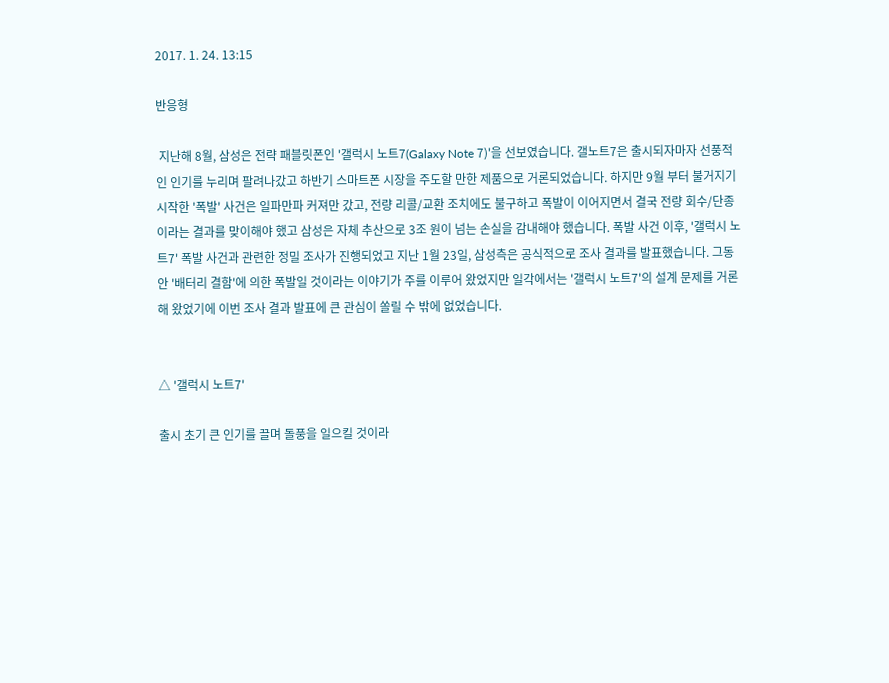2017. 1. 24. 13:15

반응형

 지난해 8월, 삼성은 전략 패블릿폰인 '갤럭시 노트7(Galaxy Note 7)'을 선보였습니다. 갤노트7은 출시되자마자 선풍적인 인기를 누리며 팔려나갔고 하반기 스마트폰 시장을 주도할 만한 제품으로 거론되었습니다. 하지만 9월 부터 불거지기 시작한 '폭발' 사건은 일파만파 커져만 갔고, 전량 리콜/교환 조치에도 불구하고 폭발이 이어지면서 결국 전량 회수/단종이라는 결과를 맞이해야 했고 삼성은 자체 추산으로 3조 원이 넘는 손실을 감내해야 했습니다. 폭발 사건 이후, '갤럭시 노트7' 폭발 사건과 관련한 정밀 조사가 진행되었고 지난 1월 23일, 삼성측은 공식적으로 조사 결과를 발표했습니다. 그동안 '배터리 결함'에 의한 폭발일 것이라는 이야기가 주를 이루어 왔었지만 일각에서는 '갤럭시 노트7'의 설계 문제를 거론해 왔었기에 이번 조사 결과 발표에 큰 관심이 쏠릴 수 밖에 없었습니다.


△ '갤럭시 노트7'

출시 초기 큰 인기를 끌며 돌풍을 일으킬 것이라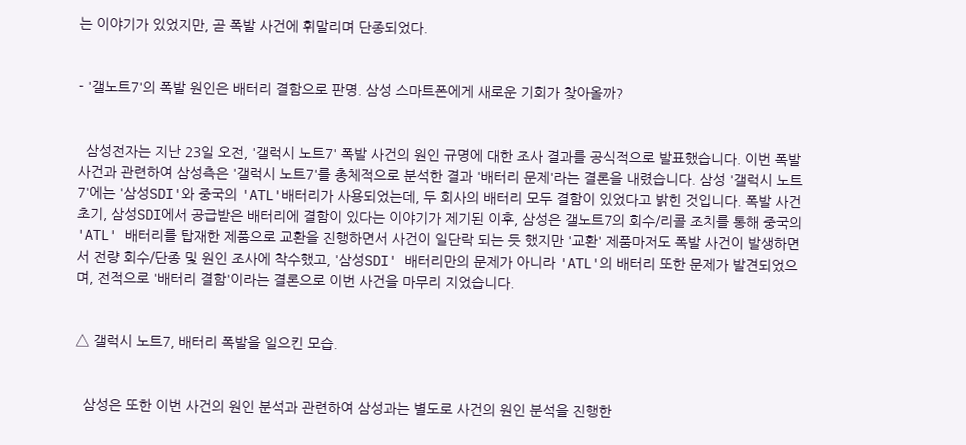는 이야기가 있었지만, 곧 폭발 사건에 휘말리며 단종되었다.


- '갤노트7'의 폭발 원인은 배터리 결함으로 판명. 삼성 스마트폰에게 새로운 기회가 찾아올까?


  삼성전자는 지난 23일 오전, '갤럭시 노트7' 폭발 사건의 원인 규명에 대한 조사 결과를 공식적으로 발표했습니다. 이번 폭발 사건과 관련하여 삼성측은 '갤럭시 노트7'를 총체적으로 분석한 결과 '배터리 문제'라는 결론을 내렸습니다. 삼성 '갤럭시 노트7'에는 '삼성SDI'와 중국의 'ATL'배터리가 사용되었는데, 두 회사의 배터리 모두 결함이 있었다고 밝힌 것입니다. 폭발 사건 초기, 삼성SDI에서 공급받은 배터리에 결함이 있다는 이야기가 제기된 이후, 삼성은 갤노트7의 회수/리콜 조치를 통해 중국의 'ATL' 배터리를 탑재한 제품으로 교환을 진행하면서 사건이 일단락 되는 듯 했지만 '교환' 제품마저도 폭발 사건이 발생하면서 전량 회수/단종 및 원인 조사에 착수했고, '삼성SDI' 배터리만의 문제가 아니라 'ATL'의 배터리 또한 문제가 발견되었으며, 전적으로 '배터리 결함'이라는 결론으로 이번 사건을 마무리 지었습니다.


△ 갤럭시 노트7, 배터리 폭발을 일으킨 모습.


  삼성은 또한 이번 사건의 원인 분석과 관련하여 삼성과는 별도로 사건의 원인 분석을 진행한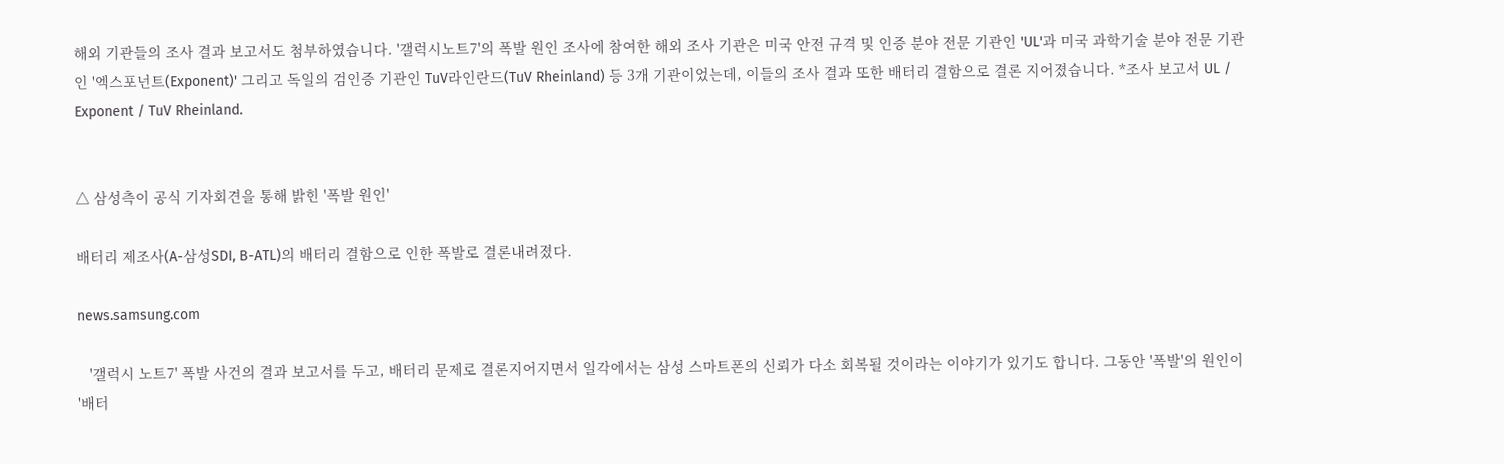해외 기관들의 조사 결과 보고서도 첨부하였습니다. '갤럭시노트7'의 폭발 원인 조사에 참여한 해외 조사 기관은 미국 안전 규격 및 인증 분야 전문 기관인 'UL'과 미국 과학기술 분야 전문 기관인 '엑스포넌트(Exponent)' 그리고 독일의 검인증 기관인 TuV라인란드(TuV Rheinland) 등 3개 기관이었는데, 이들의 조사 결과 또한 배터리 결함으로 결론 지어졌습니다. *조사 보고서 UL / Exponent / TuV Rheinland.


△ 삼성측이 공식 기자회견을 통해 밝힌 '폭발 원인'

배터리 제조사(A-삼성SDI, B-ATL)의 배터리 결함으로 인한 폭발로 결론내려졌다.

news.samsung.com

   '갤럭시 노트7' 폭발 사건의 결과 보고서를 두고, 배터리 문제로 결론지어지면서 일각에서는 삼성 스마트폰의 신뢰가 다소 회복될 것이라는 이야기가 있기도 합니다. 그동안 '폭발'의 원인이 '배터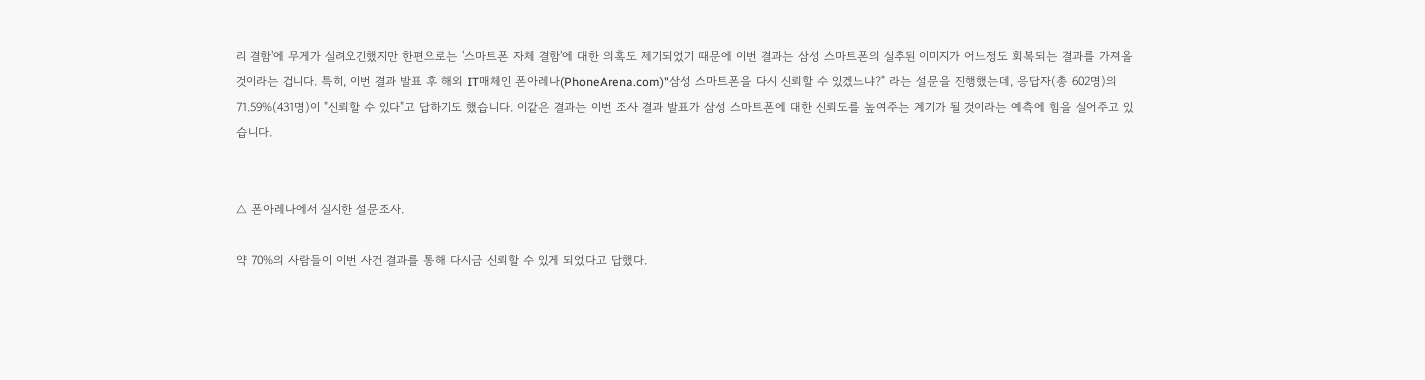리 결함'에 무게가 실려오긴했지만 한편으로는 '스마트폰 자체 결함'에 대한 의혹도 제기되었기 때문에 이번 결과는 삼성 스마트폰의 실추된 이미지가 어느정도 회복되는 결과를 가져올 것이라는 겁니다. 특히, 이번 결과 발표 후 해외 IT매체인 폰아레나(PhoneArena.com)"삼성 스마트폰을 다시 신뢰할 수 있겠느냐?" 라는 설문을 진행했는데, 응답자(총 602명)의 71.59%(431명)이 "신뢰할 수 있다"고 답하기도 했습니다. 이같은 결과는 이번 조사 결과 발표가 삼성 스마트폰에 대한 신뢰도를 높여주는 계기가 될 것이라는 예측에 힘을 실어주고 있습니다.


△ 폰아레나에서 실시한 설문조사.

약 70%의 사람들이 이번 사건 결과를 통해 다시금 신뢰할 수 있게 되었다고 답했다.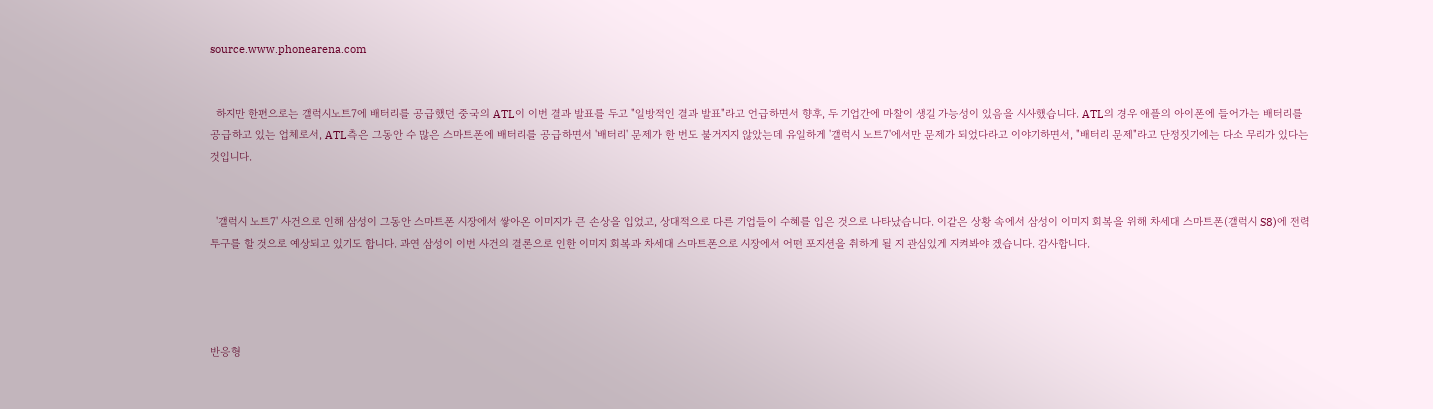source.www.phonearena.com


  하지만 한편으로는 갤럭시노트7에 배터리를 공급했던 중국의 ATL이 이번 결과 발표를 두고 "일방적인 결과 발표"라고 언급하면서 향후, 두 기업간에 마찰이 생길 가능성이 있음을 시사했습니다. ATL의 경우 애플의 아이폰에 들어가는 배터리를 공급하고 있는 업체로서, ATL측은 그동안 수 많은 스마트폰에 배터리를 공급하면서 '배터리' 문제가 한 번도 불거지지 않았는데 유일하게 '갤럭시 노트7'에서만 문제가 되었다라고 이야기하면서, "배터리 문제"라고 단정짓기에는 다소 무리가 있다는 것입니다.


  '갤럭시 노트7' 사건으로 인해 삼성이 그동안 스마트폰 시장에서 쌓아온 이미지가 큰 손상을 입었고, 상대적으로 다른 기업들이 수혜를 입은 것으로 나타났습니다. 이같은 상황 속에서 삼성이 이미지 회복을 위해 차세대 스마트폰(갤럭시 S8)에 전력 투구를 할 것으로 예상되고 있기도 합니다. 과연 삼성이 이번 사건의 결론으로 인한 이미지 회복과 차세대 스마트폰으로 시장에서 어떤 포지션을 취하게 될 지 관심있게 지켜봐야 겠습니다. 감사합니다.




반응형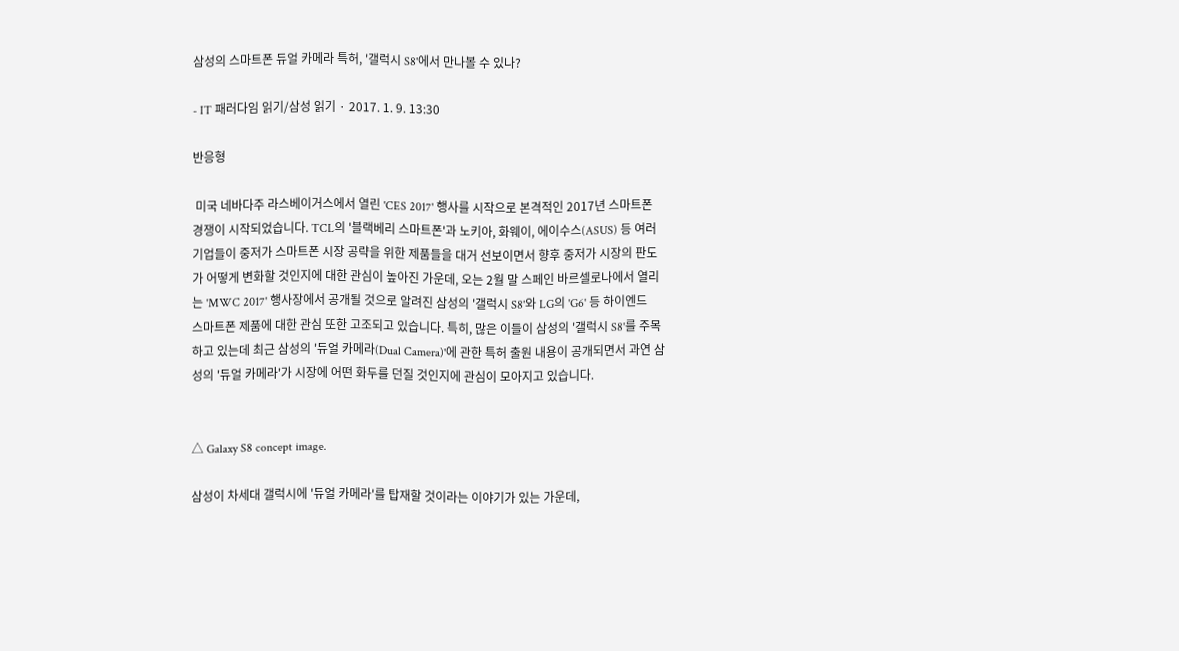삼성의 스마트폰 듀얼 카메라 특허, '갤럭시 S8'에서 만나볼 수 있나?

- IT 패러다임 읽기/삼성 읽기 · 2017. 1. 9. 13:30

반응형

 미국 네바다주 라스베이거스에서 열린 'CES 2017' 행사를 시작으로 본격적인 2017년 스마트폰 경쟁이 시작되었습니다. TCL의 '블랙베리 스마트폰'과 노키아, 화웨이, 에이수스(ASUS) 등 여러 기업들이 중저가 스마트폰 시장 공략을 위한 제품들을 대거 선보이면서 향후 중저가 시장의 판도가 어떻게 변화할 것인지에 대한 관심이 높아진 가운데, 오는 2월 말 스페인 바르셀로나에서 열리는 'MWC 2017' 행사장에서 공개될 것으로 알려진 삼성의 '갤럭시 S8'와 LG의 'G6' 등 하이엔드 스마트폰 제품에 대한 관심 또한 고조되고 있습니다. 특히, 많은 이들이 삼성의 '갤럭시 S8'를 주목하고 있는데 최근 삼성의 '듀얼 카메라(Dual Camera)'에 관한 특허 출원 내용이 공개되면서 과연 삼성의 '듀얼 카메라'가 시장에 어떤 화두를 던질 것인지에 관심이 모아지고 있습니다.


△ Galaxy S8 concept image.

삼성이 차세대 갤럭시에 '듀얼 카메라'를 탑재할 것이라는 이야기가 있는 가운데,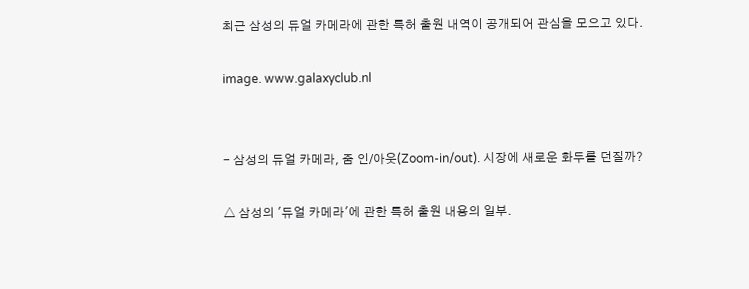최근 삼성의 듀얼 카메라에 관한 특허 출원 내역이 공개되어 관심을 모으고 있다.

image. www.galaxyclub.nl


- 삼성의 듀얼 카메라, 줌 인/아웃(Zoom-in/out). 시장에 새로운 화두를 던질까?

△ 삼성의 '듀얼 카메라'에 관한 특허 출원 내용의 일부.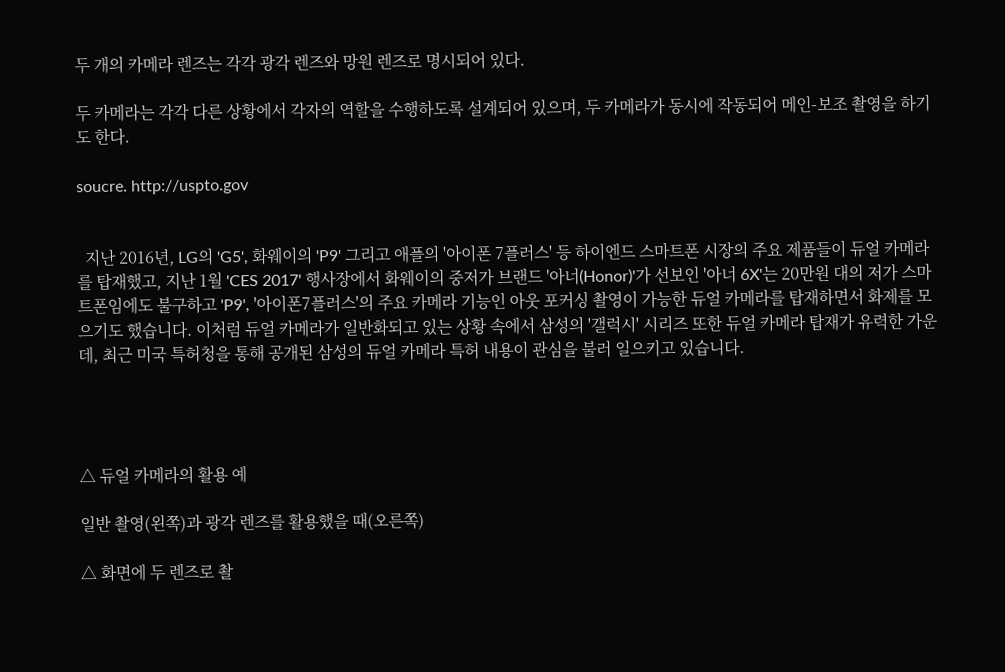두 개의 카메라 렌즈는 각각 광각 렌즈와 망원 렌즈로 명시되어 있다.

두 카메라는 각각 다른 상황에서 각자의 역할을 수행하도록 설계되어 있으며, 두 카메라가 동시에 작동되어 메인-보조 촬영을 하기도 한다.

soucre. http://uspto.gov


  지난 2016년, LG의 'G5', 화웨이의 'P9' 그리고 애플의 '아이폰 7플러스' 등 하이엔드 스마트폰 시장의 주요 제품들이 듀얼 카메라를 탑재했고, 지난 1월 'CES 2017' 행사장에서 화웨이의 중저가 브랜드 '아너(Honor)'가 선보인 '아너 6X'는 20만원 대의 저가 스마트폰임에도 불구하고 'P9', '아이폰7플러스'의 주요 카메라 기능인 아웃 포커싱 촬영이 가능한 듀얼 카메라를 탑재하면서 화제를 모으기도 했습니다. 이처럼 듀얼 카메라가 일반화되고 있는 상황 속에서 삼성의 '갤럭시' 시리즈 또한 듀얼 카메라 탑재가 유력한 가운데, 최근 미국 특허청을 통해 공개된 삼성의 듀얼 카메라 특허 내용이 관심을 불러 일으키고 있습니다.




△ 듀얼 카메라의 활용 예

일반 촬영(왼쪽)과 광각 렌즈를 활용했을 때(오른쪽)

△ 화면에 두 렌즈로 촬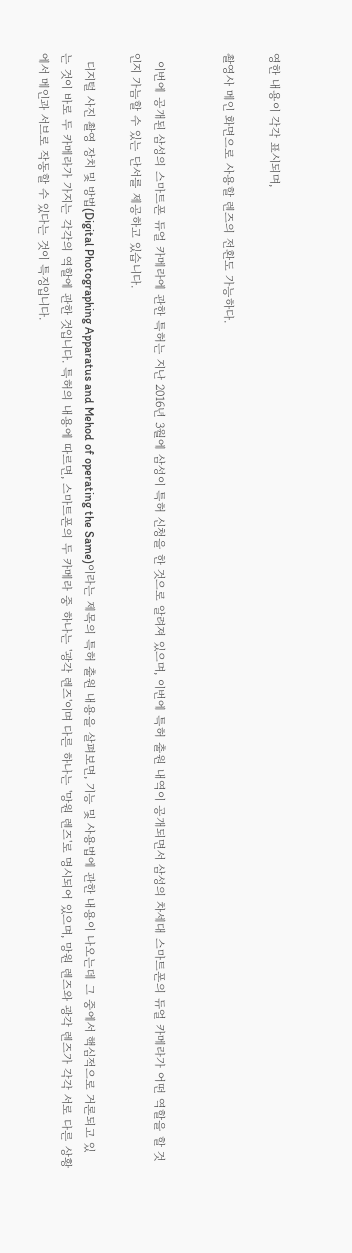영한 내용이 각각 표시되며,

촬영사 메인 화면으로 사용할 렌즈의 전환도 가능하다.


  이번에 공개된 삼성의 스마트폰 듀얼 카메라에 관한 특허는 지난 2016년 3월에 삼성이 특허 신청을 한 것으로 알려져 있으며, 이번에 특허 출원 내역이 공개되면서 삼성의 차세대 스마트폰의 듀얼 카메라가 어떤 역할을 할 것인지 가늠할 수 있는 단서를 제공하고 있습니다.

  디지털 사진 촬영 장치 및 방법(Digital Photographing Apparatus and Mehod of operating the Same)이라는 제목의 특허 출원 내용을 살펴보면, 기능 및 사용법에 관한 내용이 나오는데 그 중에서 핵심적으로 거론되고 있는 것이 바로 두 카메라가 가지는 각각의 역할에 관한 것입니다. 특허의 내용에 따르면, 스마트폰의 두 카메라 중 하나는 '광각 렌즈'이며 다른 하나는 '망원 렌즈'로 명시되어 있으며, 망원 렌즈와 광각 렌즈가 각각 서로 다른 상황에서 메인과 서브로 작동할 수 있다는 것이 특징입니다.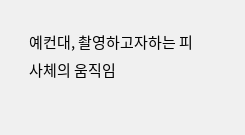예컨대, 촬영하고자하는 피사체의 움직임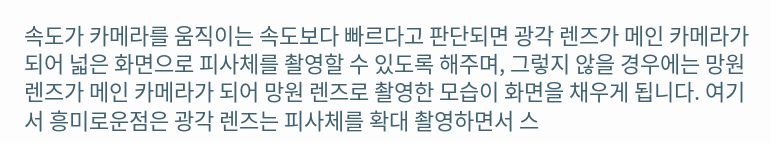속도가 카메라를 움직이는 속도보다 빠르다고 판단되면 광각 렌즈가 메인 카메라가 되어 넓은 화면으로 피사체를 촬영할 수 있도록 해주며, 그렇지 않을 경우에는 망원 렌즈가 메인 카메라가 되어 망원 렌즈로 촬영한 모습이 화면을 채우게 됩니다. 여기서 흥미로운점은 광각 렌즈는 피사체를 확대 촬영하면서 스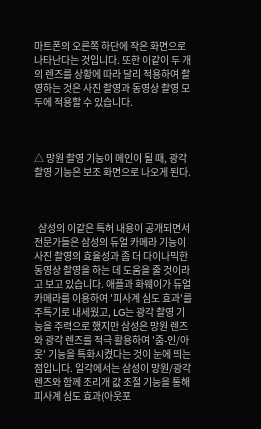마트폰의 오른쪽 하단에 작은 화면으로 나타난다는 것입니다. 또한 이같이 두 개의 렌즈를 상황에 따라 달리 적용하여 촬영하는 것은 사진 촬영과 동영상 촬영 모두에 적용할 수 있습니다.



△ 망원 촬영 기능이 메인이 될 때, 광각 촬영 기능은 보조 화면으로 나오게 된다.



  삼성의 이같은 특허 내용이 공개되면서 전문가들은 삼성의 듀얼 카메라 기능이 사진 촬영의 효율성과 좀 더 다이나믹한 동영상 촬영을 하는 데 도움을 줄 것이라고 보고 있습니다. 애플과 화웨이가 듀얼 카메라를 이용하여 '피사계 심도 효과'를 주특기로 내세웠고, LG는 광각 촬영 기능을 주력으로 했지만 삼성은 망원 렌즈와 광각 렌즈를 적극 활용하여 '줌-인/아웃' 기능을 특화시켰다는 것이 눈에 띄는 점입니다. 일각에서는 삼성이 망원/광각 렌즈와 함께 조리개 값 조절 기능을 통해 피사계 심도 효과(아웃포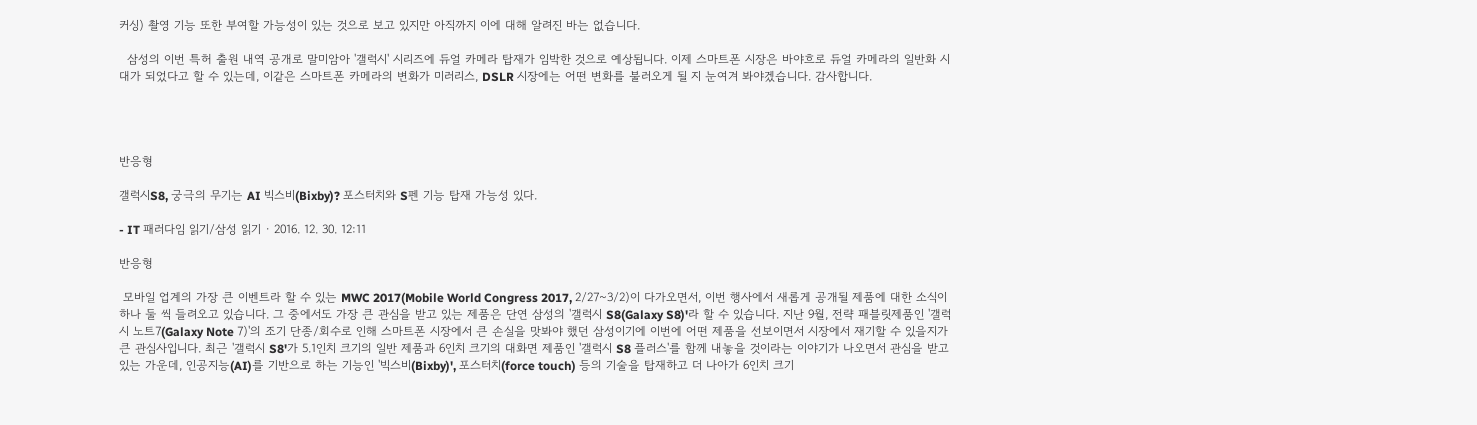커싱) 촬영 기능 또한 부여할 가능성이 있는 것으로 보고 있지만 아직까지 이에 대해 알려진 바는 없습니다.

  삼성의 이번 특허 출원 내역 공개로 말미암아 '갤럭시' 시리즈에 듀얼 카메라 탑재가 임박한 것으로 예상됩니다. 이제 스마트폰 시장은 바야흐로 듀얼 카메라의 일반화 시대가 되었다고 할 수 있는데, 이같은 스마트폰 카메라의 변화가 미러리스, DSLR 시장에는 어떤 변화를 불러오게 될 지 눈여겨 봐야겠습니다. 감사합니다.




반응형

갤럭시S8, 궁극의 무기는 AI 빅스비(Bixby)? 포스터치와 S펜 기능 탑재 가능성 있다.

- IT 패러다임 읽기/삼성 읽기 · 2016. 12. 30. 12:11

반응형

 모바일 업계의 가장 큰 이벤트라 할 수 있는 MWC 2017(Mobile World Congress 2017, 2/27~3/2)이 다가오면서, 이번 행사에서 새롭게 공개될 제품에 대한 소식이 하나 둘 씩 들려오고 있습니다. 그 중에서도 가장 큰 관심을 받고 있는 제품은 단연 삼성의 '갤럭시 S8(Galaxy S8)'라 할 수 있습니다. 지난 9월, 전략 패블릿제품인 '갤럭시 노트7(Galaxy Note 7)'의 조기 단종/회수로 인해 스마트폰 시장에서 큰 손실을 맛봐야 했던 삼성이기에 이번에 어떤 제품을 선보이면서 시장에서 재기할 수 있을지가 큰 관심사입니다. 최근 '갤럭시 S8'가 5.1인치 크기의 일반 제품과 6인치 크기의 대화면 제품인 '갤럭시 S8 플러스'를 함께 내놓을 것이라는 이야기가 나오면서 관심을 받고 있는 가운데, 인공지능(AI)를 기반으로 하는 기능인 '빅스비(Bixby)', 포스터치(force touch) 등의 기술을 탑재하고 더 나아가 6인치 크기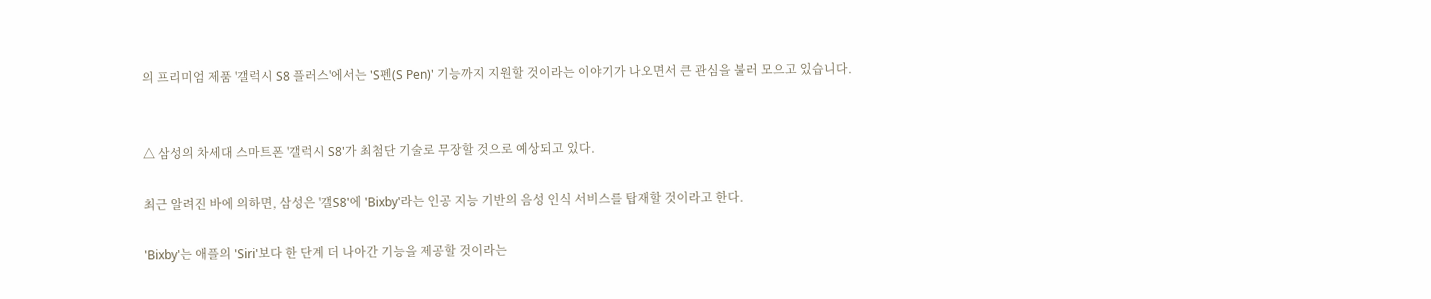의 프리미엄 제품 '갤럭시 S8 플러스'에서는 'S펜(S Pen)' 기능까지 지원할 것이라는 이야기가 나오면서 큰 관심을 불러 모으고 있습니다.


△ 삼성의 차세대 스마트폰 '갤럭시 S8'가 최첨단 기술로 무장할 것으로 예상되고 있다.

최근 알려진 바에 의하면, 삼성은 '갤S8'에 'Bixby'라는 인공 지능 기반의 음성 인식 서비스를 탑재할 것이라고 한다.

'Bixby'는 애플의 'Siri'보다 한 단계 더 나아간 기능을 제공할 것이라는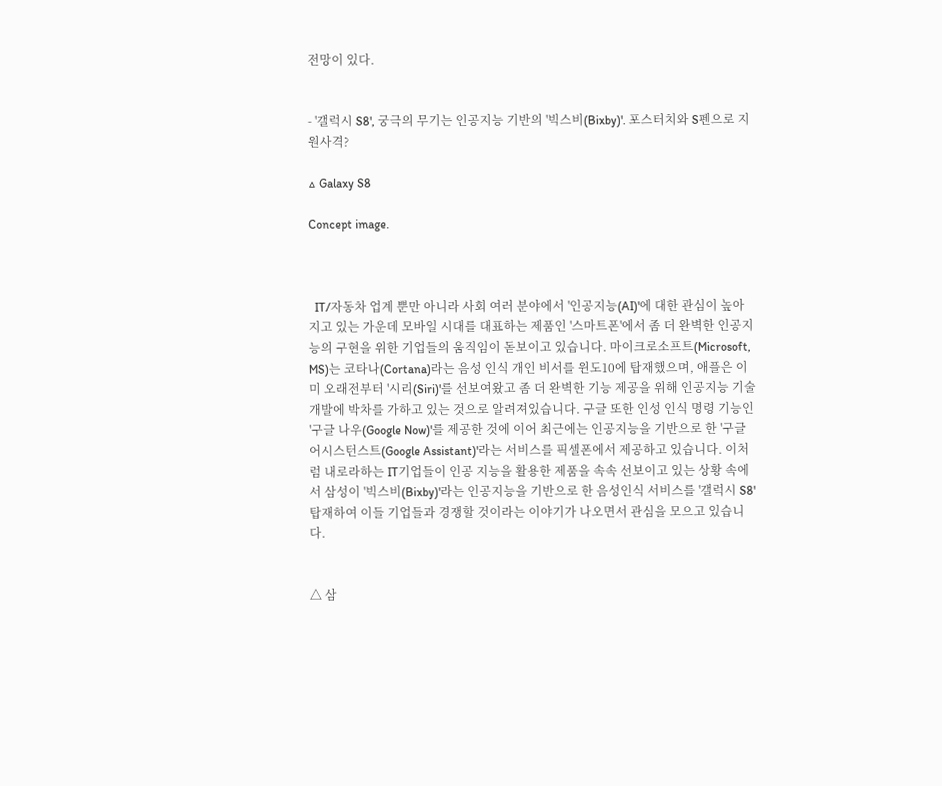전망이 있다.


- '갤럭시 S8', 궁극의 무기는 인공지능 기반의 '빅스비(Bixby)'. 포스터치와 S펜으로 지원사격?

△ Galaxy S8

Concept image.



  IT/자동차 업계 뿐만 아니라 사회 여러 분야에서 '인공지능(AI)'에 대한 관심이 높아지고 있는 가운데 모바일 시대를 대표하는 제품인 '스마트폰'에서 좀 더 완벽한 인공지능의 구현을 위한 기업들의 움직임이 돋보이고 있습니다. 마이크로소프트(Microsoft, MS)는 코타나(Cortana)라는 음성 인식 개인 비서를 윈도10에 탑재했으며, 애플은 이미 오래전부터 '시리(Siri)'를 선보여왔고 좀 더 완벽한 기능 제공을 위해 인공지능 기술 개발에 박차를 가하고 있는 것으로 알려져있습니다. 구글 또한 인성 인식 명령 기능인 '구글 나우(Google Now)'를 제공한 것에 이어 최근에는 인공지능을 기반으로 한 '구글 어시스턴스트(Google Assistant)'라는 서비스를 픽셀폰에서 제공하고 있습니다. 이처럼 내로라하는 IT기업들이 인공 지능을 활용한 제품을 속속 선보이고 있는 상황 속에서 삼성이 '빅스비(Bixby)'라는 인공지능을 기반으로 한 음성인식 서비스를 '갤럭시 S8' 탑재하여 이들 기업들과 경쟁할 것이라는 이야기가 나오면서 관심을 모으고 있습니다.


△ 삼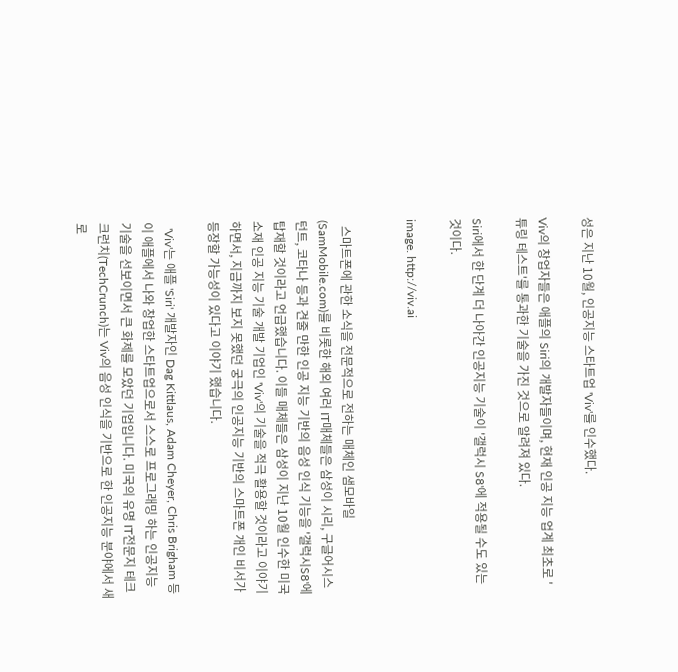성은 지난 10월, 인공지능 스타트업 'Viv'를 인수했다.

Viv의 창업자들은 애플의 Siri의 개발자들이며, 현재 인공 지능 업계 최초로 '튜링 테스트'를 통과한 기술을 가진 것으로 알려져 있다.

Siri에서 한 단계 더 나아간 인공지능 기술이 '갤럭시 S8'에 적용될 수도 있는 것이다.

image. http://viv.ai


  스마트폰에 관한 소식을 전문적으로 전하는 매체인 샘모바일(SamMobile.com)를 비롯한 해외 여러 IT매체들은 삼성이 시리, 구글어시스턴트, 코타나 등과 견줄 만한 인공 지능 기반의 음성 인식 기능을 '갤럭시S8'에 탑재할 것이라고 언급했습니다. 이들 매체들은 삼성이 지난 10월 인수한 미국 소재 인공 지능 기술 개발 기업인 'Viv'의 기술을 적극 활용할 것이라고 이야기하면서, 지금까지 보지 못했던 궁극의 인공지능 기반의 스마트폰 개인 비서가 등장할 가능성이 있다고 이야기 했습니다.

  'Viv'는 애플 'Siri' 개발자인 Dag Kittlaus, Adam Cheyer, Chris Brigham 등이 애플에서 나와 창업한 스타트업으로서 스스로 프로그래밍 하는 인공지능 기술을 선보이면서 큰 화제를 모았던 기업입니다. 미국의 유명 IT전문지 테크크런치(TechCrunch)는 Viv의 음성 인식을 기반으로 한 인공지능 분야에서 새로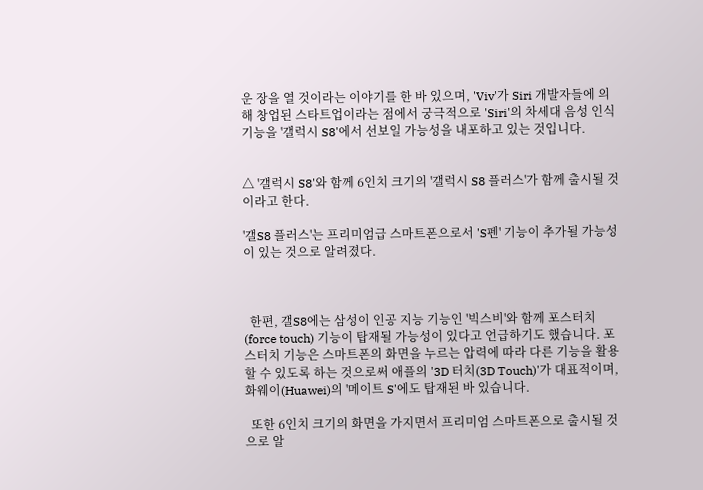운 장을 열 것이라는 이야기를 한 바 있으며, 'Viv'가 Siri 개발자들에 의해 창업된 스타트업이라는 점에서 궁극적으로 'Siri'의 차세대 음성 인식 기능을 '갤럭시 S8'에서 선보일 가능성을 내포하고 있는 것입니다.


△ '갤럭시 S8'와 함께 6인치 크기의 '갤럭시 S8 플러스'가 함께 출시될 것이라고 한다.

'갤S8 플러스'는 프리미엄급 스마트폰으로서 'S펜' 기능이 추가될 가능성이 있는 것으로 알려졌다.



  한편, 갤S8에는 삼성이 인공 지능 기능인 '빅스비'와 함께 포스터치(force touch) 기능이 탑재될 가능성이 있다고 언급하기도 했습니다. 포스터치 기능은 스마트폰의 화면을 누르는 압력에 따라 다른 기능을 활용할 수 있도록 하는 것으로써 애플의 '3D 터치(3D Touch)'가 대표적이며, 화웨이(Huawei)의 '메이트 S'에도 탑재된 바 있습니다.

  또한 6인치 크기의 화면을 가지면서 프리미엄 스마트폰으로 출시될 것으로 알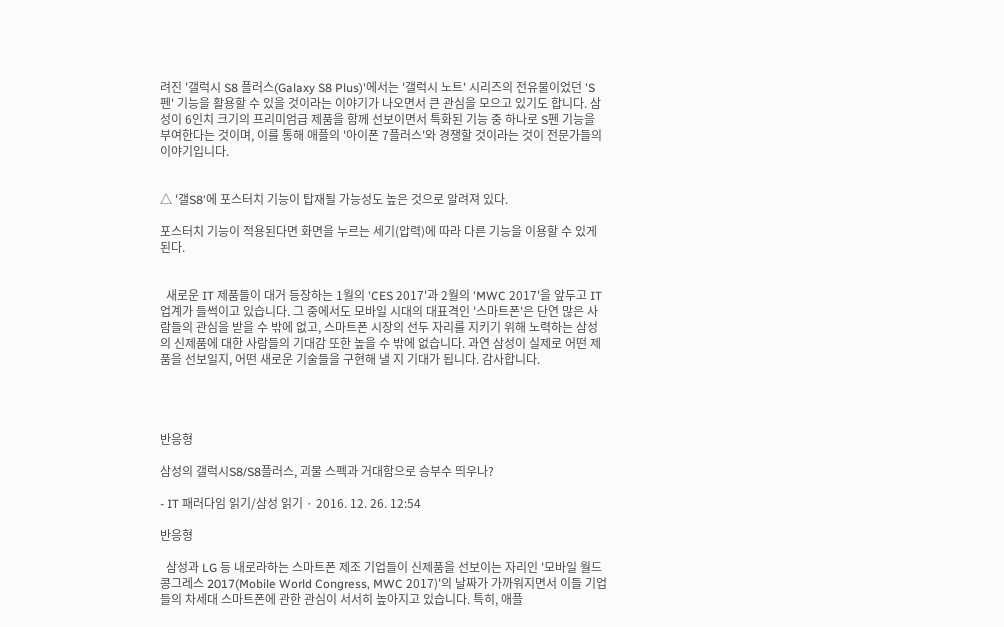려진 '갤럭시 S8 플러스(Galaxy S8 Plus)'에서는 '갤럭시 노트' 시리즈의 전유물이었던 'S 펜' 기능을 활용할 수 있을 것이라는 이야기가 나오면서 큰 관심을 모으고 있기도 합니다. 삼성이 6인치 크기의 프리미엄급 제품을 함께 선보이면서 특화된 기능 중 하나로 S펜 기능을 부여한다는 것이며, 이를 통해 애플의 '아이폰 7플러스'와 경쟁할 것이라는 것이 전문가들의 이야기입니다.


△ '갤S8'에 포스터치 기능이 탑재될 가능성도 높은 것으로 알려져 있다.

포스터치 기능이 적용된다면 화면을 누르는 세기(압력)에 따라 다른 기능을 이용할 수 있게 된다.


  새로운 IT 제품들이 대거 등장하는 1월의 'CES 2017'과 2월의 'MWC 2017'을 앞두고 IT 업계가 들썩이고 있습니다. 그 중에서도 모바일 시대의 대표격인 '스마트폰'은 단연 많은 사람들의 관심을 받을 수 밖에 없고, 스마트폰 시장의 선두 자리를 지키기 위해 노력하는 삼성의 신제품에 대한 사람들의 기대감 또한 높을 수 밖에 없습니다. 과연 삼성이 실제로 어떤 제품을 선보일지, 어떤 새로운 기술들을 구현해 낼 지 기대가 됩니다. 감사합니다.




반응형

삼성의 갤럭시S8/S8플러스, 괴물 스펙과 거대함으로 승부수 띄우나?

- IT 패러다임 읽기/삼성 읽기 · 2016. 12. 26. 12:54

반응형

  삼성과 LG 등 내로라하는 스마트폰 제조 기업들이 신제품을 선보이는 자리인 '모바일 월드 콩그레스 2017(Mobile World Congress, MWC 2017)'의 날짜가 가까워지면서 이들 기업들의 차세대 스마트폰에 관한 관심이 서서히 높아지고 있습니다. 특히, 애플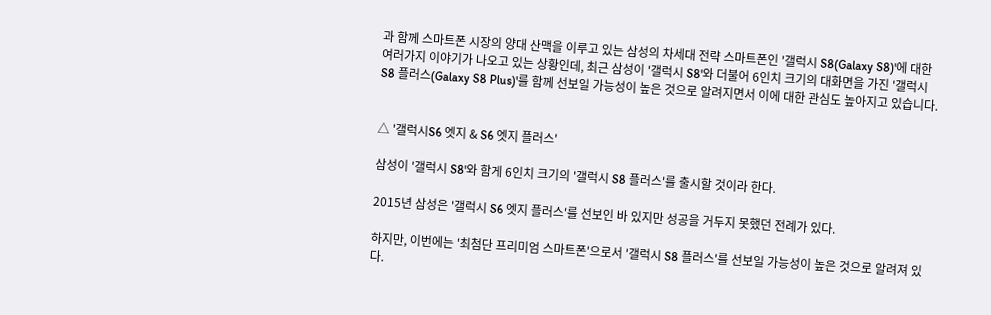과 함께 스마트폰 시장의 양대 산맥을 이루고 있는 삼성의 차세대 전략 스마트폰인 '갤럭시 S8(Galaxy S8)'에 대한 여러가지 이야기가 나오고 있는 상황인데, 최근 삼성이 '갤럭시 S8'와 더불어 6인치 크기의 대화면을 가진 '갤럭시 S8 플러스(Galaxy S8 Plus)'를 함께 선보일 가능성이 높은 것으로 알려지면서 이에 대한 관심도 높아지고 있습니다.


△ '갤럭시S6 엣지 & S6 엣지 플러스'

삼성이 '갤럭시 S8'와 함게 6인치 크기의 '갤럭시 S8 플러스'를 출시할 것이라 한다.

2015년 삼성은 '갤럭시 S6 엣지 플러스'를 선보인 바 있지만 성공을 거두지 못했던 전례가 있다.

하지만, 이번에는 '최첨단 프리미엄 스마트폰'으로서 '갤럭시 S8 플러스'를 선보일 가능성이 높은 것으로 알려져 있다.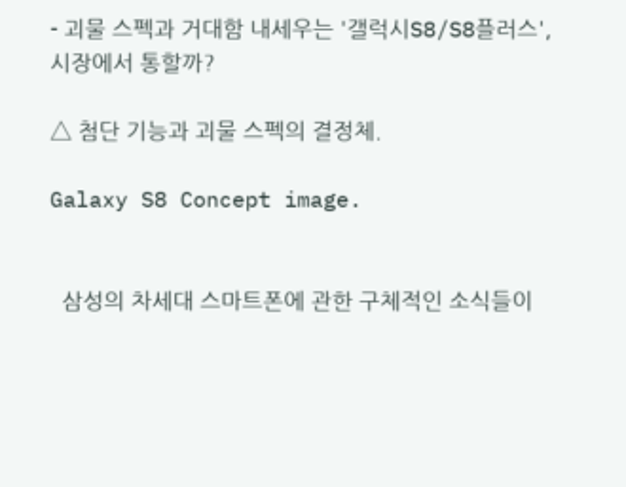- 괴물 스펙과 거대함 내세우는 '갤럭시S8/S8플러스', 시장에서 통할까?

△ 첨단 기능과 괴물 스펙의 결정체.

Galaxy S8 Concept image.


  삼성의 차세대 스마트폰에 관한 구체적인 소식들이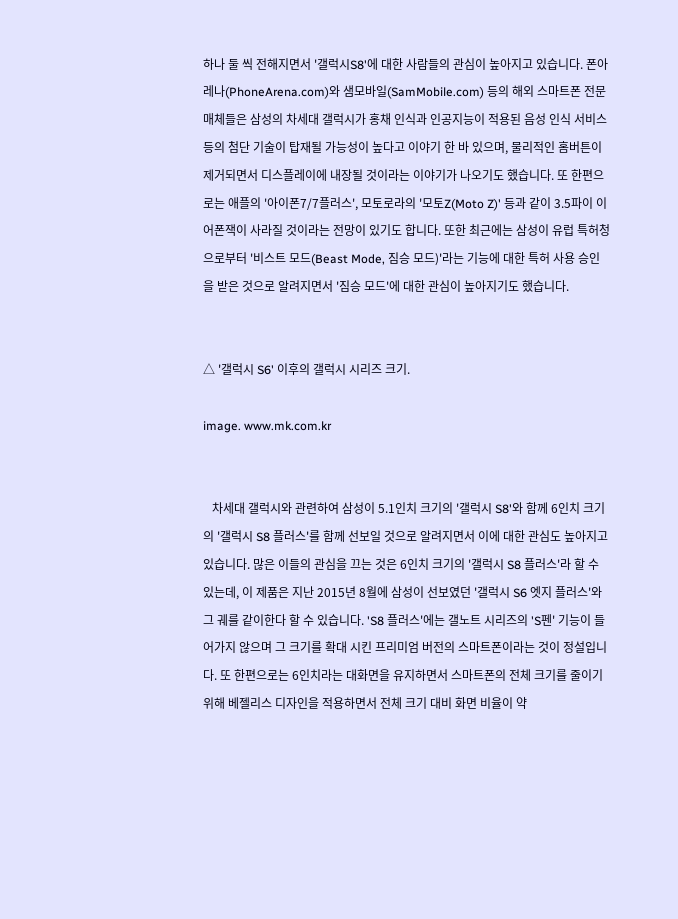하나 둘 씩 전해지면서 '갤럭시S8'에 대한 사람들의 관심이 높아지고 있습니다. 폰아레나(PhoneArena.com)와 샘모바일(SamMobile.com) 등의 해외 스마트폰 전문 매체들은 삼성의 차세대 갤럭시가 홍채 인식과 인공지능이 적용된 음성 인식 서비스 등의 첨단 기술이 탑재될 가능성이 높다고 이야기 한 바 있으며, 물리적인 홈버튼이 제거되면서 디스플레이에 내장될 것이라는 이야기가 나오기도 했습니다. 또 한편으로는 애플의 '아이폰7/7플러스', 모토로라의 '모토Z(Moto Z)' 등과 같이 3.5파이 이어폰잭이 사라질 것이라는 전망이 있기도 합니다. 또한 최근에는 삼성이 유럽 특허청으로부터 '비스트 모드(Beast Mode, 짐승 모드)'라는 기능에 대한 특허 사용 승인을 받은 것으로 알려지면서 '짐승 모드'에 대한 관심이 높아지기도 했습니다.


△ '갤럭시 S6' 이후의 갤럭시 시리즈 크기.

image. www.mk.com.kr


   차세대 갤럭시와 관련하여 삼성이 5.1인치 크기의 '갤럭시 S8'와 함께 6인치 크기의 '갤럭시 S8 플러스'를 함께 선보일 것으로 알려지면서 이에 대한 관심도 높아지고 있습니다. 많은 이들의 관심을 끄는 것은 6인치 크기의 '갤럭시 S8 플러스'라 할 수 있는데, 이 제품은 지난 2015년 8월에 삼성이 선보였던 '갤럭시 S6 엣지 플러스'와 그 궤를 같이한다 할 수 있습니다. 'S8 플러스'에는 갤노트 시리즈의 'S펜' 기능이 들어가지 않으며 그 크기를 확대 시킨 프리미엄 버전의 스마트폰이라는 것이 정설입니다. 또 한편으로는 6인치라는 대화면을 유지하면서 스마트폰의 전체 크기를 줄이기 위해 베젤리스 디자인을 적용하면서 전체 크기 대비 화면 비율이 약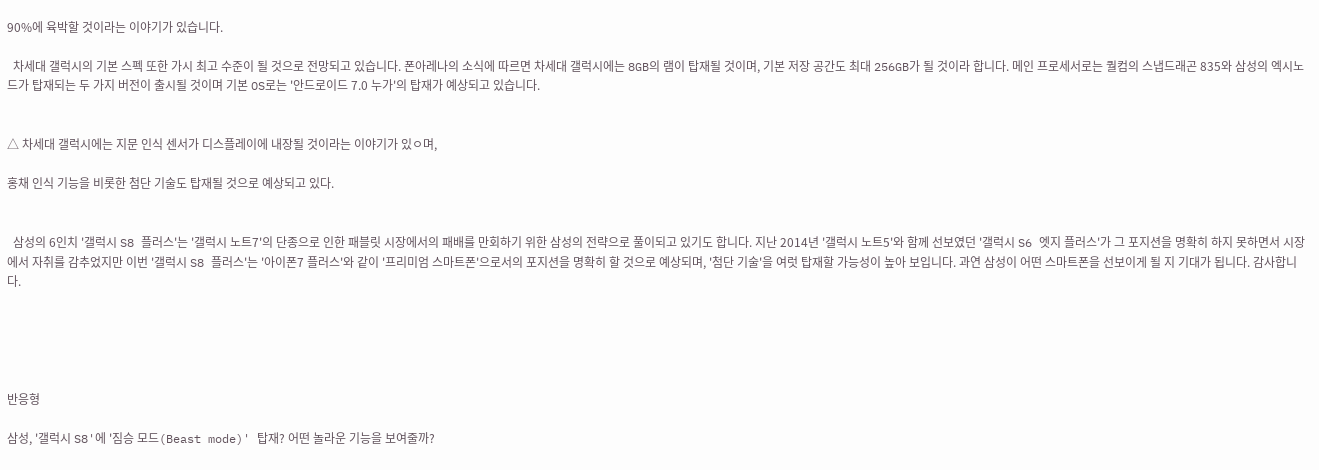90%에 육박할 것이라는 이야기가 있습니다.

  차세대 갤럭시의 기본 스펙 또한 가시 최고 수준이 될 것으로 전망되고 있습니다. 폰아레나의 소식에 따르면 차세대 갤럭시에는 8GB의 램이 탑재될 것이며, 기본 저장 공간도 최대 256GB가 될 것이라 합니다. 메인 프로세서로는 퀄컴의 스냅드래곤 835와 삼성의 엑시노드가 탑재되는 두 가지 버전이 출시될 것이며 기본 OS로는 '안드로이드 7.0 누가'의 탑재가 예상되고 있습니다.


△ 차세대 갤럭시에는 지문 인식 센서가 디스플레이에 내장될 것이라는 이야기가 있ㅇ며,

홍채 인식 기능을 비롯한 첨단 기술도 탑재될 것으로 예상되고 있다.


  삼성의 6인치 '갤럭시 S8 플러스'는 '갤럭시 노트7'의 단종으로 인한 패블릿 시장에서의 패배를 만회하기 위한 삼성의 전략으로 풀이되고 있기도 합니다. 지난 2014년 '갤럭시 노트5'와 함께 선보였던 '갤럭시 S6 엣지 플러스'가 그 포지션을 명확히 하지 못하면서 시장에서 자취를 감추었지만 이번 '갤럭시 S8 플러스'는 '아이폰7 플러스'와 같이 '프리미엄 스마트폰'으로서의 포지션을 명확히 할 것으로 예상되며, '첨단 기술'을 여럿 탑재할 가능성이 높아 보입니다. 과연 삼성이 어떤 스마트폰을 선보이게 될 지 기대가 됩니다. 감사합니다.





반응형

삼성, '갤럭시 S8'에 '짐승 모드(Beast mode)' 탑재? 어떤 놀라운 기능을 보여줄까?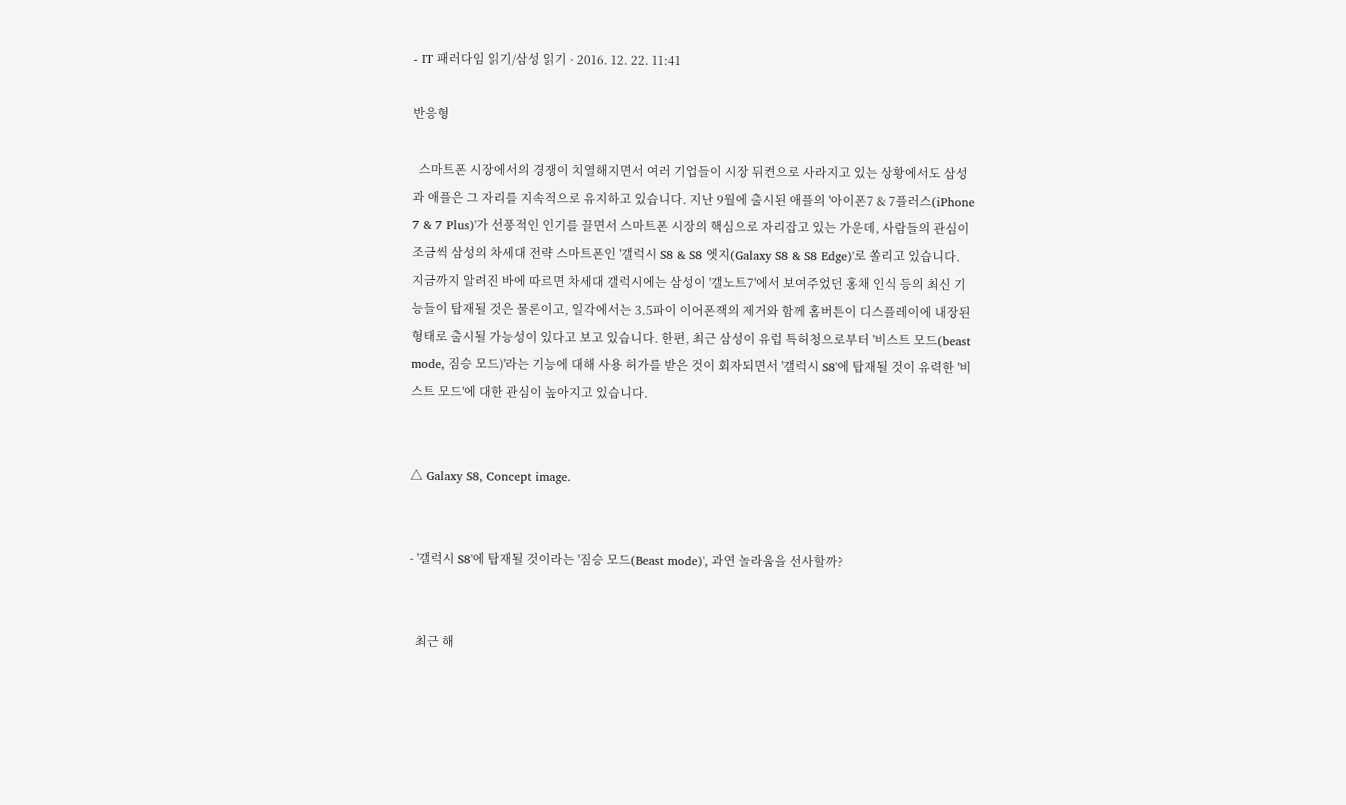- IT 패러다임 읽기/삼성 읽기 · 2016. 12. 22. 11:41

반응형

  스마트폰 시장에서의 경쟁이 치열해지면서 여러 기업들이 시장 뒤켠으로 사라지고 있는 상황에서도 삼성과 애플은 그 자리를 지속적으로 유지하고 있습니다. 지난 9월에 출시된 애플의 '아이폰7 & 7플러스(iPhone 7 & 7 Plus)'가 선풍적인 인기를 끌면서 스마트폰 시장의 핵심으로 자리잡고 있는 가운데, 사람들의 관심이 조금씩 삼성의 차세대 전략 스마트폰인 '갤럭시 S8 & S8 엣지(Galaxy S8 & S8 Edge)'로 쏠리고 있습니다. 지금까지 알려진 바에 따르면 차세대 갤럭시에는 삼성이 '갤노트7'에서 보여주었던 홍채 인식 등의 최신 기능들이 탑재될 것은 물론이고, 일각에서는 3.5파이 이어폰잭의 제거와 함께 홈버튼이 디스플레이에 내장된 형태로 출시될 가능성이 있다고 보고 있습니다. 한편, 최근 삼성이 유럽 특허청으로부터 '비스트 모드(beast mode, 짐승 모드)'라는 기능에 대해 사용 허가를 받은 것이 회자되면서 '갤럭시 S8'에 탑재될 것이 유력한 '비스트 모드'에 대한 관심이 높아지고 있습니다.


△ Galaxy S8, Concept image.


- '갤럭시 S8'에 탑재될 것이라는 '짐승 모드(Beast mode)', 과연 놀라움을 선사할까?


  최근 해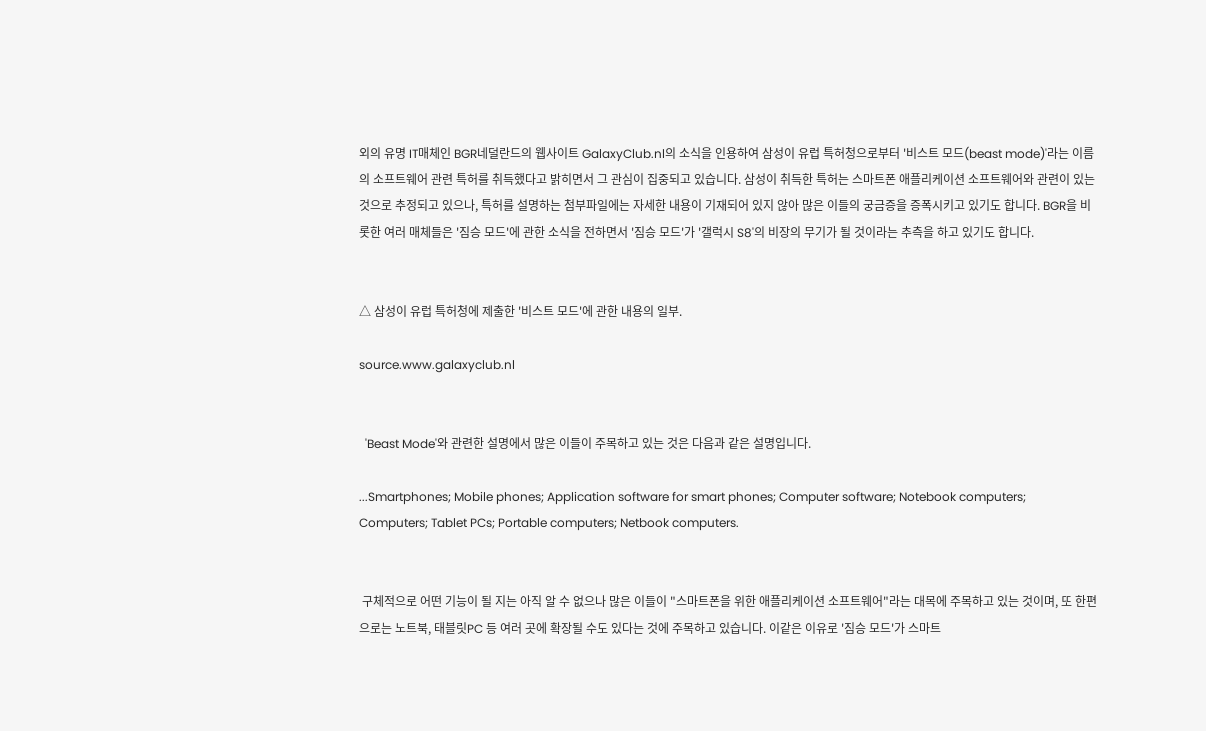외의 유명 IT매체인 BGR네덜란드의 웹사이트 GalaxyClub.nl의 소식을 인용하여 삼성이 유럽 특허청으로부터 '비스트 모드(beast mode)'라는 이름의 소프트웨어 관련 특허를 취득했다고 밝히면서 그 관심이 집중되고 있습니다. 삼성이 취득한 특허는 스마트폰 애플리케이션 소프트웨어와 관련이 있는 것으로 추정되고 있으나, 특허를 설명하는 첨부파일에는 자세한 내용이 기재되어 있지 않아 많은 이들의 궁금증을 증폭시키고 있기도 합니다. BGR을 비롯한 여러 매체들은 '짐승 모드'에 관한 소식을 전하면서 '짐승 모드'가 '갤럭시 S8'의 비장의 무기가 될 것이라는 추측을 하고 있기도 합니다.


△ 삼성이 유럽 특허청에 제출한 '비스트 모드'에 관한 내용의 일부.

source.www.galaxyclub.nl


  'Beast Mode'와 관련한 설명에서 많은 이들이 주목하고 있는 것은 다음과 같은 설명입니다.

...Smartphones; Mobile phones; Application software for smart phones; Computer software; Notebook computers; Computers; Tablet PCs; Portable computers; Netbook computers.


 구체적으로 어떤 기능이 될 지는 아직 알 수 없으나 많은 이들이 "스마트폰을 위한 애플리케이션 소프트웨어"라는 대목에 주목하고 있는 것이며, 또 한편으로는 노트북, 태블릿PC 등 여러 곳에 확장될 수도 있다는 것에 주목하고 있습니다. 이같은 이유로 '짐승 모드'가 스마트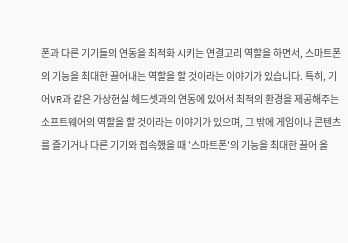폰과 다른 기기들의 연동을 최적화 시키는 연결고리 역할을 하면서, 스마트폰의 기능을 최대한 끌어내는 역할을 할 것이라는 이야기가 있습니다. 특히, 기어VR과 같은 가상현실 헤드셋과의 연동에 있어서 최적의 환경을 제공해주는 소프트웨어의 역할을 할 것이라는 이야기가 있으며, 그 밖에 게임이나 콘텐츠를 즐기거나 다른 기기와 접속했을 때 '스마트폰'의 기능을 최대한 끌어 올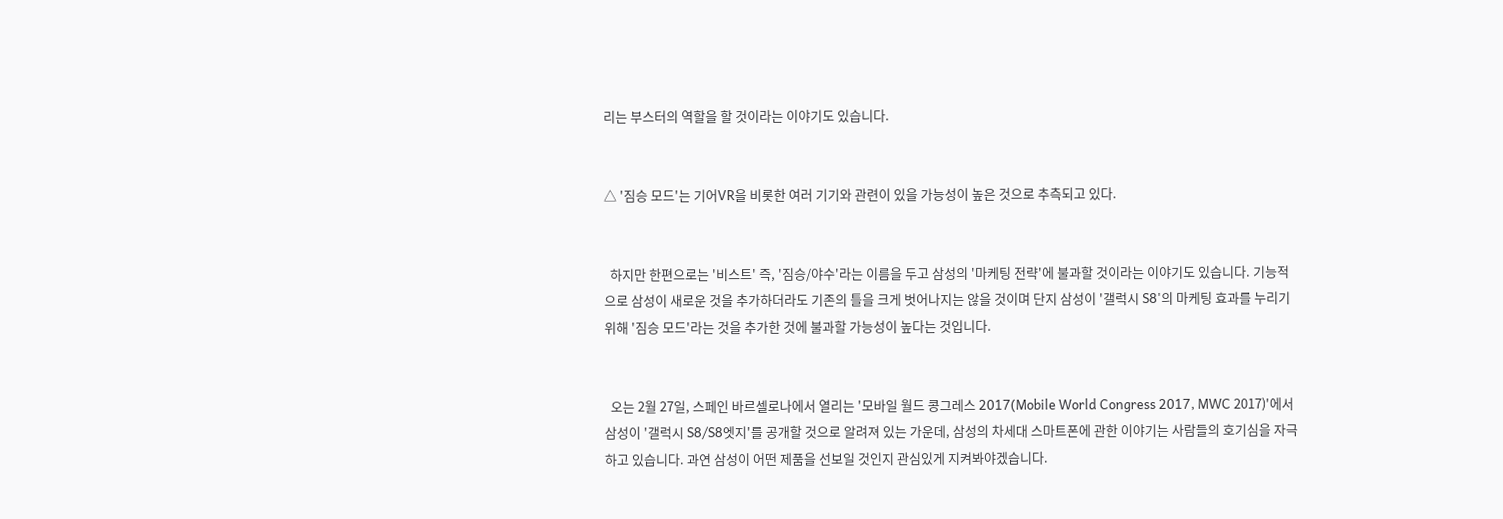리는 부스터의 역할을 할 것이라는 이야기도 있습니다.


△ '짐승 모드'는 기어VR을 비롯한 여러 기기와 관련이 있을 가능성이 높은 것으로 추측되고 있다.


  하지만 한편으로는 '비스트' 즉, '짐승/야수'라는 이름을 두고 삼성의 '마케팅 전략'에 불과할 것이라는 이야기도 있습니다. 기능적으로 삼성이 새로운 것을 추가하더라도 기존의 틀을 크게 벗어나지는 않을 것이며 단지 삼성이 '갤럭시 S8'의 마케팅 효과를 누리기 위해 '짐승 모드'라는 것을 추가한 것에 불과할 가능성이 높다는 것입니다.


  오는 2월 27일, 스페인 바르셀로나에서 열리는 '모바일 월드 콩그레스 2017(Mobile World Congress 2017, MWC 2017)'에서 삼성이 '갤럭시 S8/S8엣지'를 공개할 것으로 알려져 있는 가운데, 삼성의 차세대 스마트폰에 관한 이야기는 사람들의 호기심을 자극하고 있습니다. 과연 삼성이 어떤 제품을 선보일 것인지 관심있게 지켜봐야겠습니다.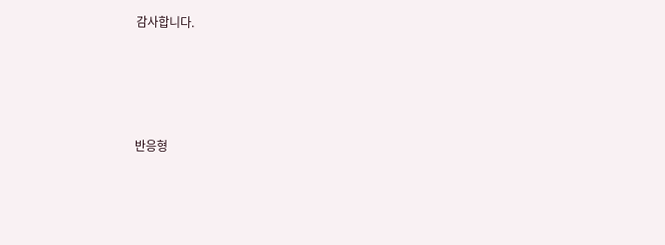감사합니다.




반응형